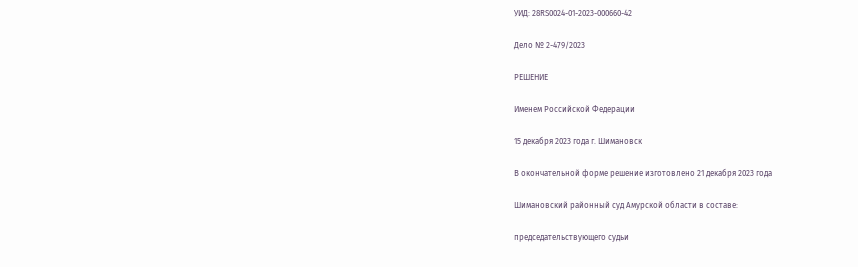УИД: 28RS0024-01-2023-000660-42

Дело № 2-479/2023

РЕШЕНИЕ

Именем Российской Федерации

15 декабря 2023 года г. Шимановск

В окончательной форме решение изготовлено 21 декабря 2023 года

Шимановский районный суд Амурской области в составе:

председательствующего судьи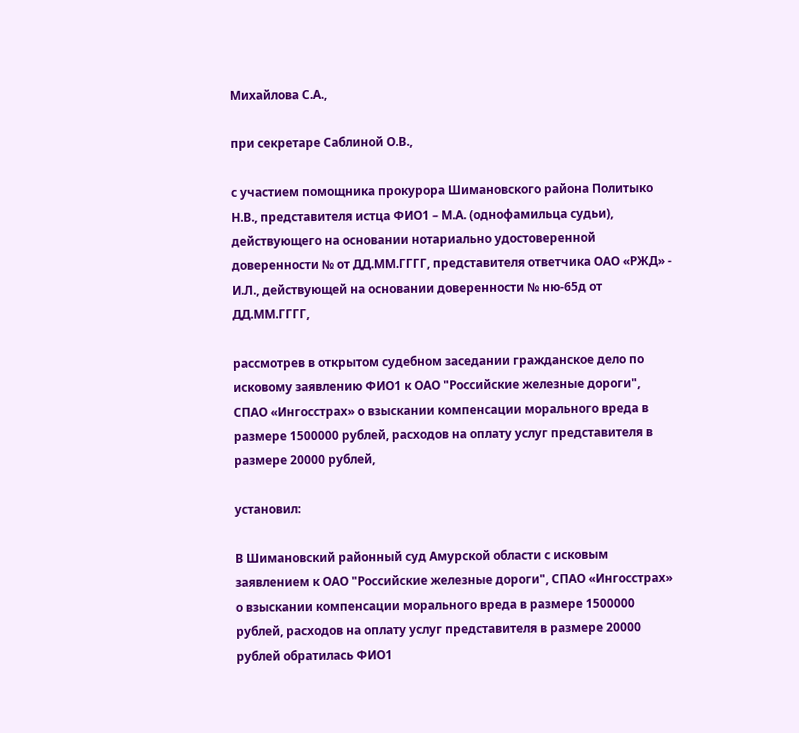Михайлова С.А.,

при секретаре Саблиной О.В.,

с участием помощника прокурора Шимановского района Политыко Н.В., представителя истца ФИО1 – М.А. (однофамильца судьи), действующего на основании нотариально удостоверенной доверенности № от ДД.ММ.ГГГГ, представителя ответчика ОАО «РЖД» - И.Л., действующей на основании доверенности № ню-65д от ДД.ММ.ГГГГ,

рассмотрев в открытом судебном заседании гражданское дело по исковому заявлению ФИО1 к ОАО "Российские железные дороги", СПАО «Ингосстрах» о взыскании компенсации морального вреда в размере 1500000 рублей, расходов на оплату услуг представителя в размере 20000 рублей,

установил:

В Шимановский районный суд Амурской области с исковым заявлением к ОАО "Российские железные дороги", СПАО «Ингосстрах» о взыскании компенсации морального вреда в размере 1500000 рублей, расходов на оплату услуг представителя в размере 20000 рублей обратилась ФИО1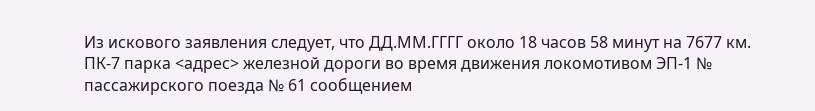Из искового заявления следует, что ДД.ММ.ГГГГ около 18 часов 58 минут на 7677 км. ПК-7 парка <адрес> железной дороги во время движения локомотивом ЭП-1 № пассажирского поезда № 61 сообщением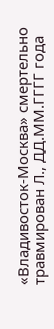«Владивосток-Москва» смертельно травмирован Л., ДД.ММ.ГГГГ года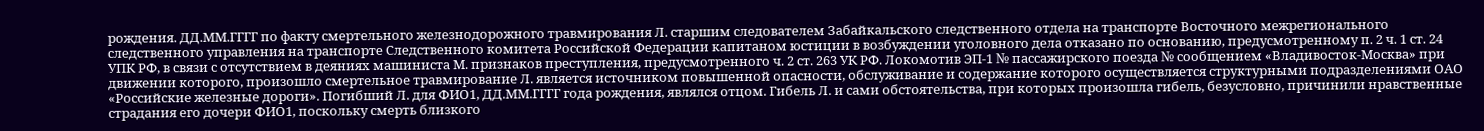рождения. ДД.ММ.ГГГГ по факту смертельного железнодорожного травмирования Л. старшим следователем Забайкальского следственного отдела на транспорте Восточного межрегионального следственного управления на транспорте Следственного комитета Российской Федерации капитаном юстиции в возбуждении уголовного дела отказано по основанию, предусмотренному п. 2 ч. 1 ст. 24 УПК РФ, в связи с отсутствием в деяниях машиниста М. признаков преступления, предусмотренного ч. 2 ст. 263 УК РФ. Локомотив ЭП-1 № пассажирского поезда № сообщением «Владивосток-Москва» при движении которого, произошло смертельное травмирование Л. является источником повышенной опасности, обслуживание и содержание которого осуществляется структурными подразделениями ОАО «Российские железные дороги». Погибший Л. для ФИО1, ДД.ММ.ГГГГ года рождения, являлся отцом. Гибель Л. и сами обстоятельства, при которых произошла гибель, безусловно, причинили нравственные страдания его дочери ФИО1, поскольку смерть близкого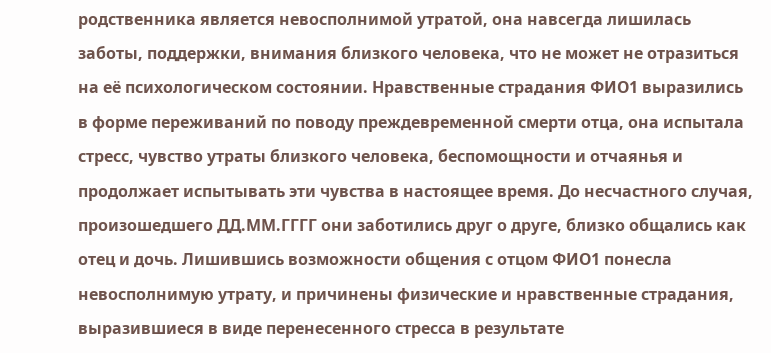родственника является невосполнимой утратой, она навсегда лишилась заботы, поддержки, внимания близкого человека, что не может не отразиться на её психологическом состоянии. Нравственные страдания ФИО1 выразились в форме переживаний по поводу преждевременной смерти отца, она испытала стресс, чувство утраты близкого человека, беспомощности и отчаянья и продолжает испытывать эти чувства в настоящее время. До несчастного случая, произошедшего ДД.ММ.ГГГГ они заботились друг о друге, близко общались как отец и дочь. Лишившись возможности общения с отцом ФИО1 понесла невосполнимую утрату, и причинены физические и нравственные страдания, выразившиеся в виде перенесенного стресса в результате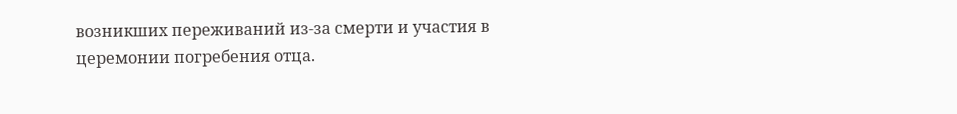возникших переживаний из-за смерти и участия в церемонии погребения отца.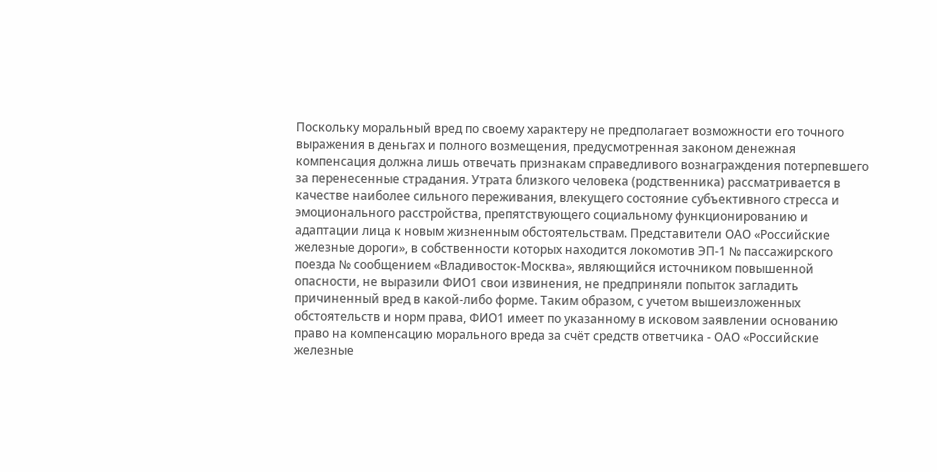Поскольку моральный вред по своему характеру не предполагает возможности его точного выражения в деньгах и полного возмещения, предусмотренная законом денежная компенсация должна лишь отвечать признакам справедливого вознаграждения потерпевшего за перенесенные страдания. Утрата близкого человека (родственника) рассматривается в качестве наиболее сильного переживания, влекущего состояние субъективного стресса и эмоционального расстройства, препятствующего социальному функционированию и адаптации лица к новым жизненным обстоятельствам. Представители ОАО «Российские железные дороги», в собственности которых находится локомотив ЭП-1 № пассажирского поезда № сообщением «Владивосток-Москва», являющийся источником повышенной опасности, не выразили ФИО1 свои извинения, не предприняли попыток загладить причиненный вред в какой-либо форме. Таким образом, с учетом вышеизложенных обстоятельств и норм права, ФИО1 имеет по указанному в исковом заявлении основанию право на компенсацию морального вреда за счёт средств ответчика - ОАО «Российские железные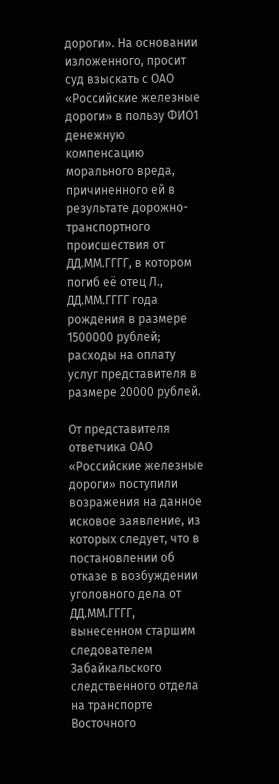дороги». На основании изложенного, просит суд взыскать с ОАО «Российские железные дороги» в пользу ФИО1 денежную компенсацию морального вреда, причиненного ей в результате дорожно-транспортного происшествия от ДД.ММ.ГГГГ, в котором погиб её отец Л., ДД.ММ.ГГГГ года рождения в размере 1500000 рублей; расходы на оплату услуг представителя в размере 20000 рублей.

От представителя ответчика ОАО «Российские железные дороги» поступили возражения на данное исковое заявление, из которых следует, что в постановлении об отказе в возбуждении уголовного дела от ДД.ММ.ГГГГ, вынесенном старшим следователем Забайкальского следственного отдела на транспорте Восточного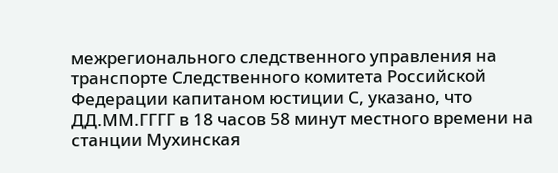межрегионального следственного управления на транспорте Следственного комитета Российской Федерации капитаном юстиции С, указано, что ДД.ММ.ГГГГ в 18 часов 58 минут местного времени на станции Мухинская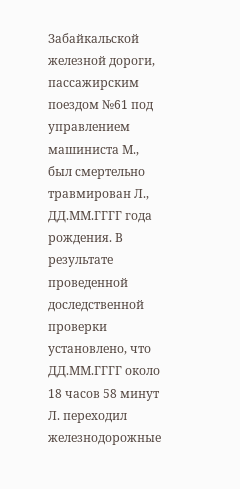Забайкальской железной дороги, пассажирским поездом №61 под управлением машиниста М., был смертельно травмирован Л., ДД.ММ.ГГГГ года рождения. В результате проведенной доследственной проверки установлено, что ДД.ММ.ГГГГ около 18 часов 58 минут Л. переходил железнодорожные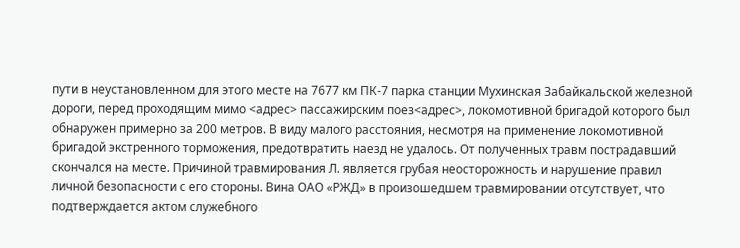пути в неустановленном для этого месте на 7677 км ПК-7 парка станции Мухинская Забайкальской железной дороги, перед проходящим мимо <адрес> пассажирским поез<адрес>, локомотивной бригадой которого был обнаружен примерно за 200 метров. В виду малого расстояния, несмотря на применение локомотивной бригадой экстренного торможения, предотвратить наезд не удалось. От полученных травм пострадавший скончался на месте. Причиной травмирования Л. является грубая неосторожность и нарушение правил личной безопасности с его стороны. Вина ОАО «РЖД» в произошедшем травмировании отсутствует, что подтверждается актом служебного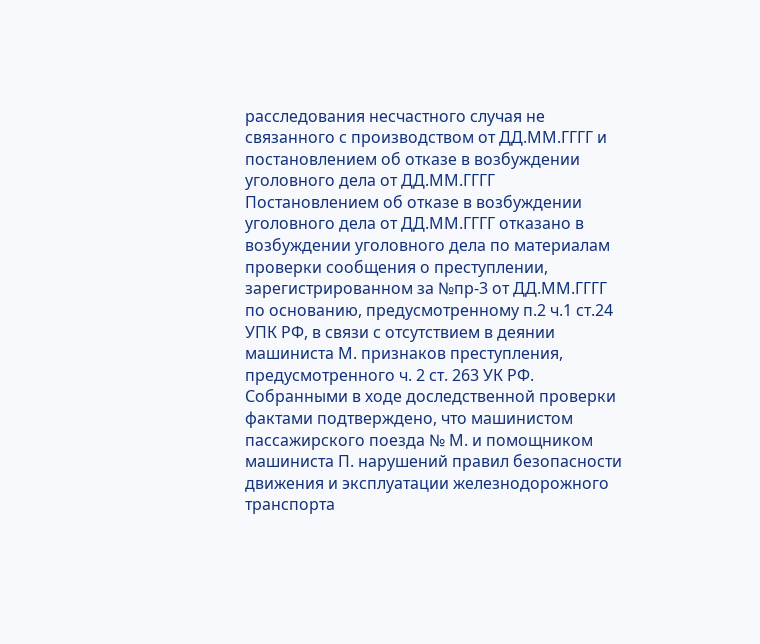расследования несчастного случая не связанного с производством от ДД.ММ.ГГГГ и постановлением об отказе в возбуждении уголовного дела от ДД.ММ.ГГГГ Постановлением об отказе в возбуждении уголовного дела от ДД.ММ.ГГГГ отказано в возбуждении уголовного дела по материалам проверки сообщения о преступлении, зарегистрированном за №пр-3 от ДД.ММ.ГГГГ по основанию, предусмотренному п.2 ч.1 ст.24 УПК РФ, в связи с отсутствием в деянии машиниста М. признаков преступления, предусмотренного ч. 2 ст. 263 УК РФ. Собранными в ходе доследственной проверки фактами подтверждено, что машинистом пассажирского поезда № М. и помощником машиниста П. нарушений правил безопасности движения и эксплуатации железнодорожного транспорта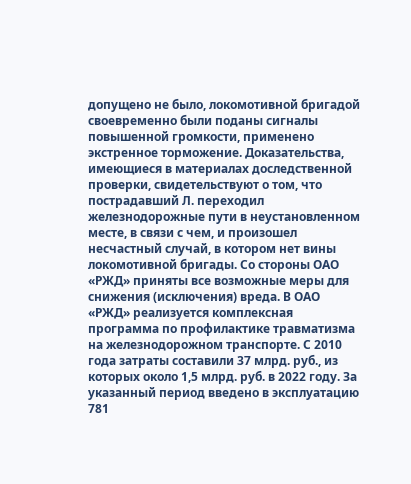допущено не было, локомотивной бригадой своевременно были поданы сигналы повышенной громкости, применено экстренное торможение. Доказательства, имеющиеся в материалах доследственной проверки, свидетельствуют о том, что пострадавший Л. переходил железнодорожные пути в неустановленном месте, в связи с чем, и произошел несчастный случай, в котором нет вины локомотивной бригады. Со стороны ОАО «РЖД» приняты все возможные меры для снижения (исключения) вреда. В ОАО «РЖД» реализуется комплексная программа по профилактике травматизма на железнодорожном транспорте. С 2010 года затраты составили 37 млрд. руб., из которых около 1,5 млрд. руб. в 2022 году. За указанный период введено в эксплуатацию 781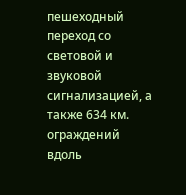пешеходный переход со световой и звуковой сигнализацией, а также 634 км. ограждений вдоль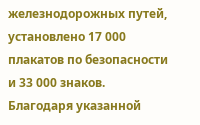железнодорожных путей, установлено 17 000 плакатов по безопасности и 33 000 знаков. Благодаря указанной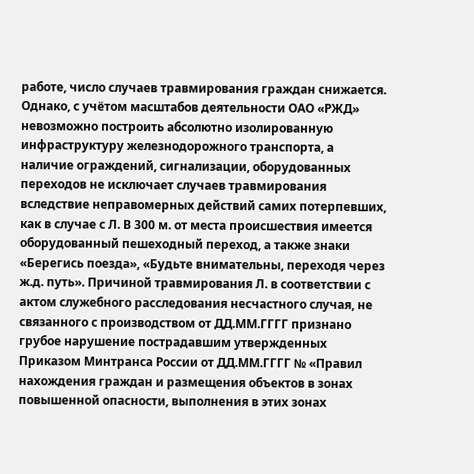работе, число случаев травмирования граждан снижается. Однако, с учётом масштабов деятельности ОАО «РЖД» невозможно построить абсолютно изолированную инфраструктуру железнодорожного транспорта, а наличие ограждений, сигнализации, оборудованных переходов не исключает случаев травмирования вследствие неправомерных действий самих потерпевших, как в случае с Л. В 300 м. от места происшествия имеется оборудованный пешеходный переход, а также знаки «Берегись поезда», «Будьте внимательны, переходя через ж.д. путь». Причиной травмирования Л. в соответствии с актом служебного расследования несчастного случая, не связанного с производством от ДД.ММ.ГГГГ признано грубое нарушение пострадавшим утвержденных Приказом Минтранса России от ДД.ММ.ГГГГ № «Правил нахождения граждан и размещения объектов в зонах повышенной опасности, выполнения в этих зонах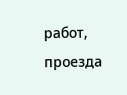работ, проезда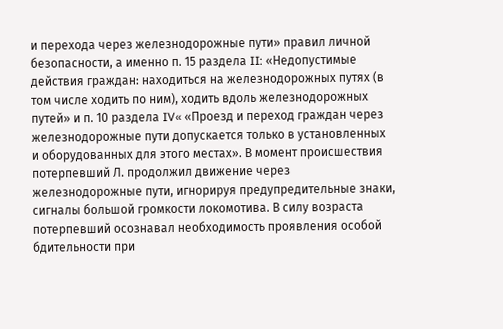и перехода через железнодорожные пути» правил личной безопасности, а именно п. 15 раздела II: «Недопустимые действия граждан: находиться на железнодорожных путях (в том числе ходить по ним), ходить вдоль железнодорожных путей» и п. 10 раздела IV« «Проезд и переход граждан через железнодорожные пути допускается только в установленных и оборудованных для этого местах». В момент происшествия потерпевший Л. продолжил движение через железнодорожные пути, игнорируя предупредительные знаки, сигналы большой громкости локомотива. В силу возраста потерпевший осознавал необходимость проявления особой бдительности при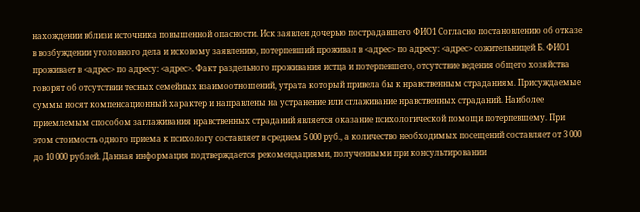нахождении вблизи источника повышенной опасности. Иск заявлен дочерью пострадавшего ФИО1 Согласно постановлению об отказе в возбуждении уголовного дела и исковому заявлению, потерпевший проживал в <адрес> по адресу: <адрес> сожительницей Б. ФИО1 проживает в <адрес> по адресу: <адрес>. Факт раздельного проживания истца и потерпевшего, отсутствие ведения общего хозяйства говорят об отсутствии тесных семейных взаимоотношений, утрата который привела бы к нравственным страданиям. Присуждаемые суммы носят компенсационный характер и направлены на устранение или сглаживание нравственных страданий. Наиболее приемлемым способом заглаживания нравственных страданий является оказание психологической помощи потерпевшему. При этом стоимость одного приема к психологу составляет в среднем 5 000 руб., а количество необходимых посещений составляет от 3 000 до 10 000 рублей. Данная информация подтверждается рекомендациями, полученными при консультировании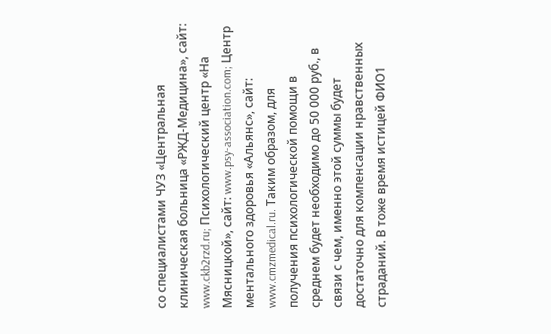со специалистами ЧУЗ «Центральная клиническая больница «РЖД-Медицина», сайт: www.ckb2rzd.ru; Психологический центр «На Мясницкой», сайт: www.psy-association.com; Центр ментального здоровья «Альянс», сайт: www.cmzmedical.ru. Таким образом, для получения психологической помощи в среднем будет необходимо до 50 000 руб., в связи с чем, именно этой суммы будет достаточно для компенсации нравственных страданий. В тоже время истицей ФИО1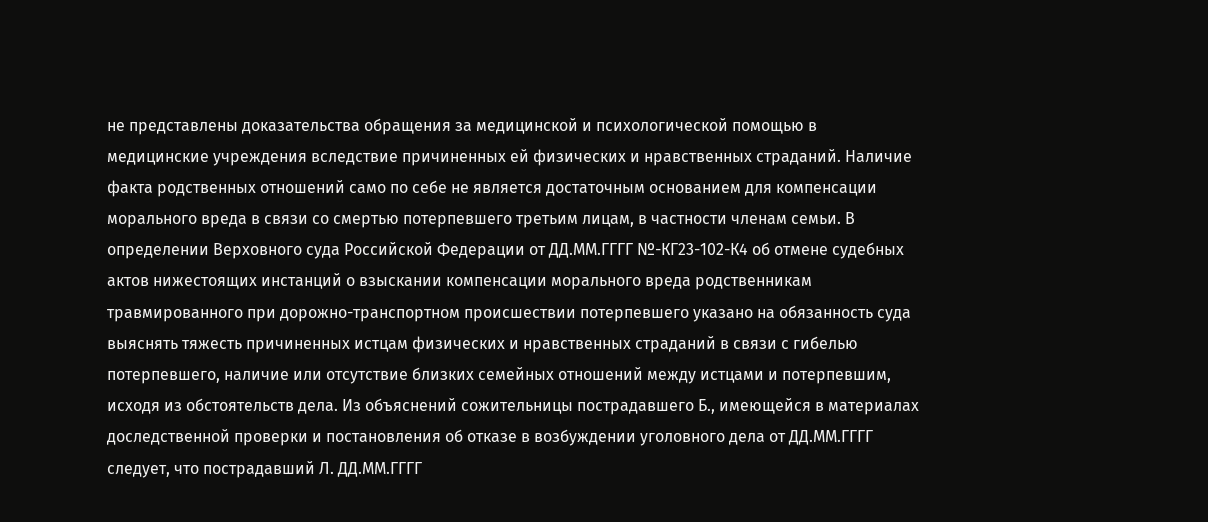не представлены доказательства обращения за медицинской и психологической помощью в медицинские учреждения вследствие причиненных ей физических и нравственных страданий. Наличие факта родственных отношений само по себе не является достаточным основанием для компенсации морального вреда в связи со смертью потерпевшего третьим лицам, в частности членам семьи. В определении Верховного суда Российской Федерации от ДД.ММ.ГГГГ №-КГ23-102-К4 об отмене судебных актов нижестоящих инстанций о взыскании компенсации морального вреда родственникам травмированного при дорожно-транспортном происшествии потерпевшего указано на обязанность суда выяснять тяжесть причиненных истцам физических и нравственных страданий в связи с гибелью потерпевшего, наличие или отсутствие близких семейных отношений между истцами и потерпевшим, исходя из обстоятельств дела. Из объяснений сожительницы пострадавшего Б., имеющейся в материалах доследственной проверки и постановления об отказе в возбуждении уголовного дела от ДД.ММ.ГГГГ следует, что пострадавший Л. ДД.ММ.ГГГГ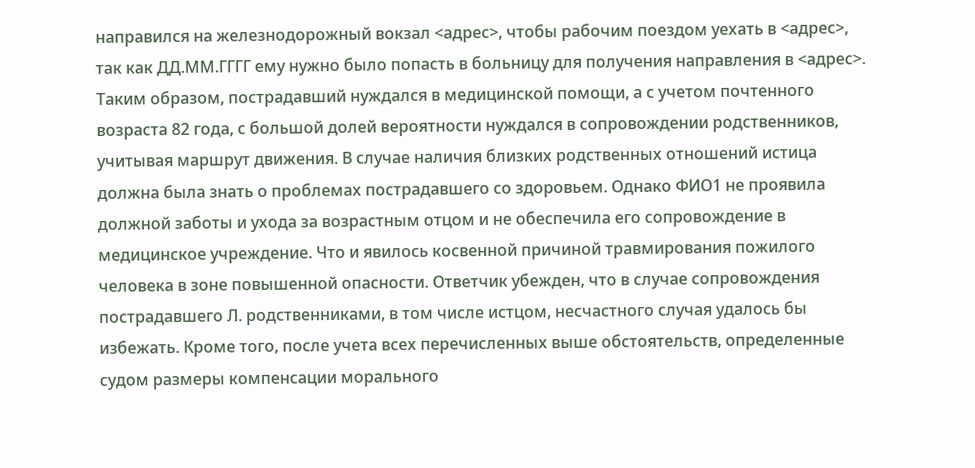направился на железнодорожный вокзал <адрес>, чтобы рабочим поездом уехать в <адрес>, так как ДД.ММ.ГГГГ ему нужно было попасть в больницу для получения направления в <адрес>. Таким образом, пострадавший нуждался в медицинской помощи, а с учетом почтенного возраста 82 года, с большой долей вероятности нуждался в сопровождении родственников, учитывая маршрут движения. В случае наличия близких родственных отношений истица должна была знать о проблемах пострадавшего со здоровьем. Однако ФИО1 не проявила должной заботы и ухода за возрастным отцом и не обеспечила его сопровождение в медицинское учреждение. Что и явилось косвенной причиной травмирования пожилого человека в зоне повышенной опасности. Ответчик убежден, что в случае сопровождения пострадавшего Л. родственниками, в том числе истцом, несчастного случая удалось бы избежать. Кроме того, после учета всех перечисленных выше обстоятельств, определенные судом размеры компенсации морального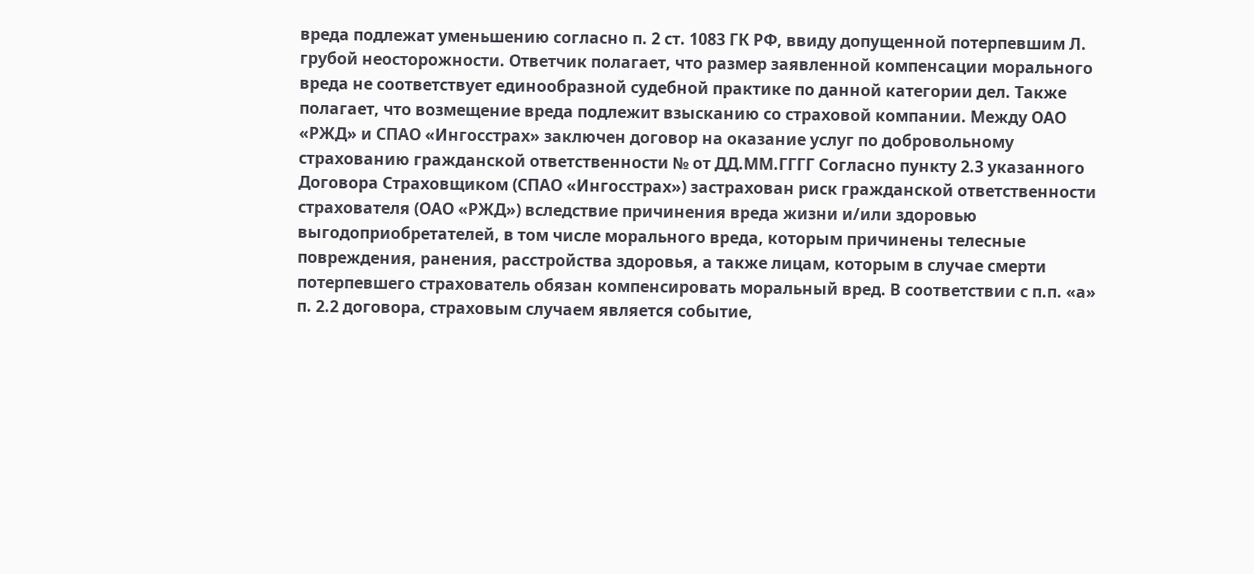вреда подлежат уменьшению согласно п. 2 ст. 1083 ГК РФ, ввиду допущенной потерпевшим Л. грубой неосторожности. Ответчик полагает, что размер заявленной компенсации морального вреда не соответствует единообразной судебной практике по данной категории дел. Также полагает, что возмещение вреда подлежит взысканию со страховой компании. Между ОАО «РЖД» и СПАО «Ингосстрах» заключен договор на оказание услуг по добровольному страхованию гражданской ответственности № от ДД.ММ.ГГГГ Согласно пункту 2.3 указанного Договора Страховщиком (СПАО «Ингосстрах») застрахован риск гражданской ответственности страхователя (ОАО «РЖД») вследствие причинения вреда жизни и/или здоровью выгодоприобретателей, в том числе морального вреда, которым причинены телесные повреждения, ранения, расстройства здоровья, а также лицам, которым в случае смерти потерпевшего страхователь обязан компенсировать моральный вред. В соответствии с п.п. «а» п. 2.2 договора, страховым случаем является событие,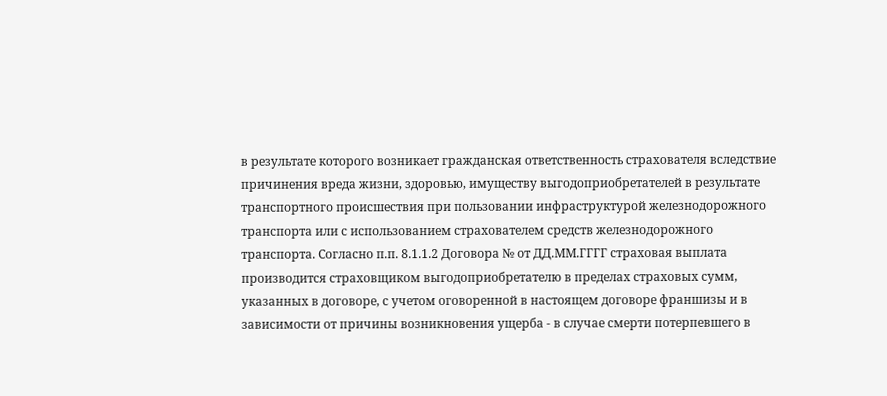в результате которого возникает гражданская ответственность страхователя вследствие причинения вреда жизни, здоровью, имуществу выгодоприобретателей в результате транспортного происшествия при пользовании инфраструктурой железнодорожного транспорта или с использованием страхователем средств железнодорожного транспорта. Согласно п.п. 8.1.1.2 Договора № от ДД.ММ.ГГГГ страховая выплата производится страховщиком выгодоприобретателю в пределах страховых сумм, указанных в договоре, с учетом оговоренной в настоящем договоре франшизы и в зависимости от причины возникновения ущерба - в случае смерти потерпевшего в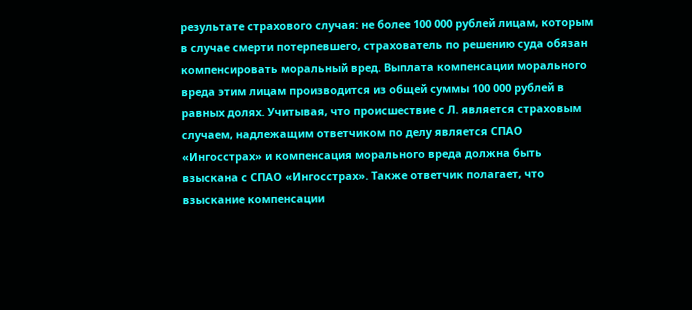результате страхового случая: не более 100 000 рублей лицам, которым в случае смерти потерпевшего, страхователь по решению суда обязан компенсировать моральный вред. Выплата компенсации морального вреда этим лицам производится из общей суммы 100 000 рублей в равных долях. Учитывая, что происшествие с Л. является страховым случаем, надлежащим ответчиком по делу является СПАО «Ингосстрах» и компенсация морального вреда должна быть взыскана с СПАО «Ингосстрах». Также ответчик полагает, что взыскание компенсации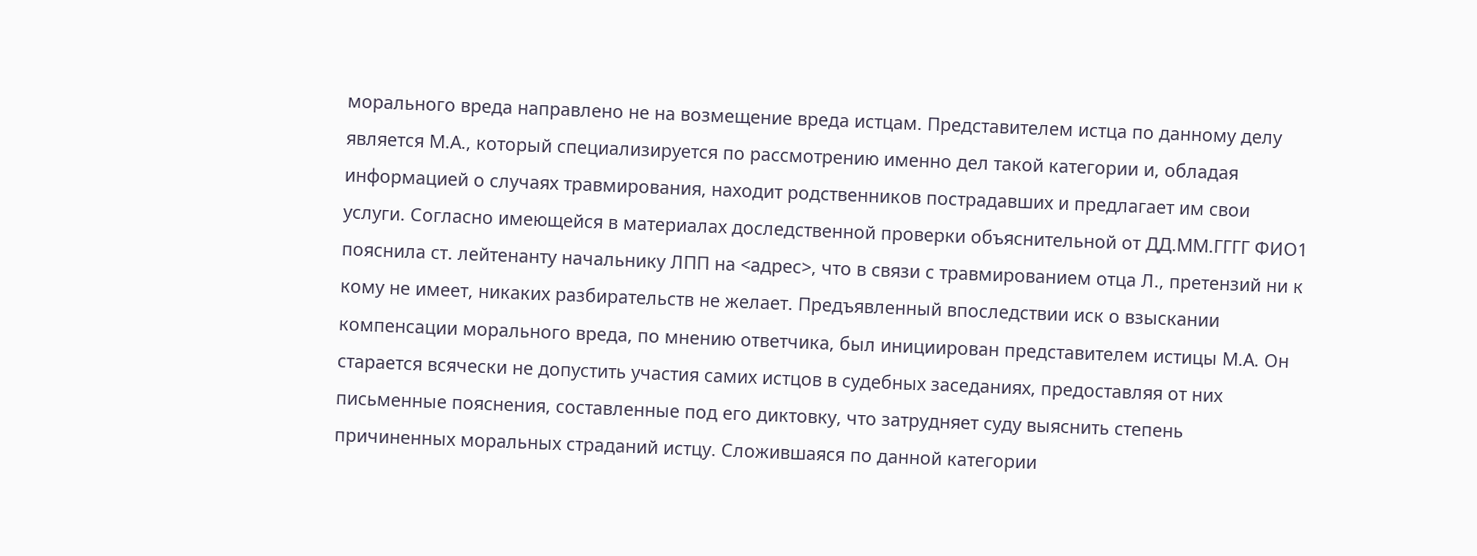морального вреда направлено не на возмещение вреда истцам. Представителем истца по данному делу является М.А., который специализируется по рассмотрению именно дел такой категории и, обладая информацией о случаях травмирования, находит родственников пострадавших и предлагает им свои услуги. Согласно имеющейся в материалах доследственной проверки объяснительной от ДД.ММ.ГГГГ ФИО1 пояснила ст. лейтенанту начальнику ЛПП на <адрес>, что в связи с травмированием отца Л., претензий ни к кому не имеет, никаких разбирательств не желает. Предъявленный впоследствии иск о взыскании компенсации морального вреда, по мнению ответчика, был инициирован представителем истицы М.А. Он старается всячески не допустить участия самих истцов в судебных заседаниях, предоставляя от них письменные пояснения, составленные под его диктовку, что затрудняет суду выяснить степень причиненных моральных страданий истцу. Сложившаяся по данной категории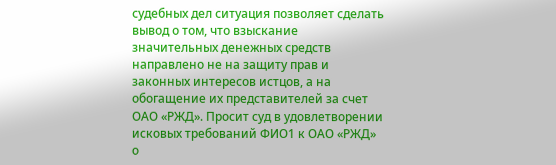судебных дел ситуация позволяет сделать вывод о том, что взыскание значительных денежных средств направлено не на защиту прав и законных интересов истцов, а на обогащение их представителей за счет ОАО «РЖД». Просит суд в удовлетворении исковых требований ФИО1 к ОАО «РЖД» о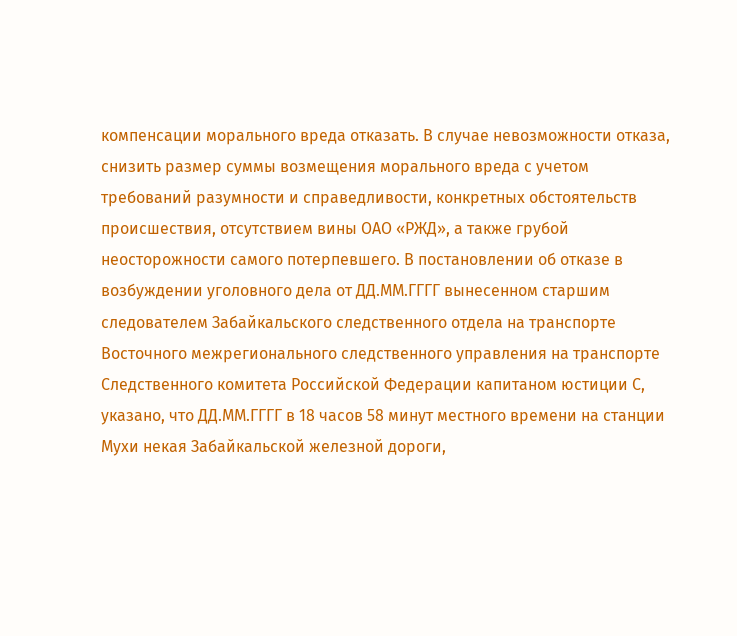компенсации морального вреда отказать. В случае невозможности отказа, снизить размер суммы возмещения морального вреда с учетом требований разумности и справедливости, конкретных обстоятельств происшествия, отсутствием вины ОАО «РЖД», а также грубой неосторожности самого потерпевшего. В постановлении об отказе в возбуждении уголовного дела от ДД.ММ.ГГГГ вынесенном старшим следователем Забайкальского следственного отдела на транспорте Восточного межрегионального следственного управления на транспорте Следственного комитета Российской Федерации капитаном юстиции С, указано, что ДД.ММ.ГГГГ в 18 часов 58 минут местного времени на станции Мухи некая Забайкальской железной дороги,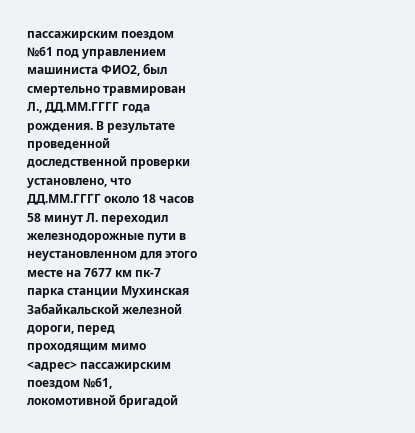пассажирским поездом №61 под управлением машиниста ФИО2, был смертельно травмирован Л., ДД.ММ.ГГГГ года рождения. В результате проведенной доследственной проверки установлено, что ДД.ММ.ГГГГ около 18 часов 58 минут Л. переходил железнодорожные пути в неустановленном для этого месте на 7677 км пк-7 парка станции Мухинская Забайкальской железной дороги, перед проходящим мимо <адрес> пассажирским поездом №61, локомотивной бригадой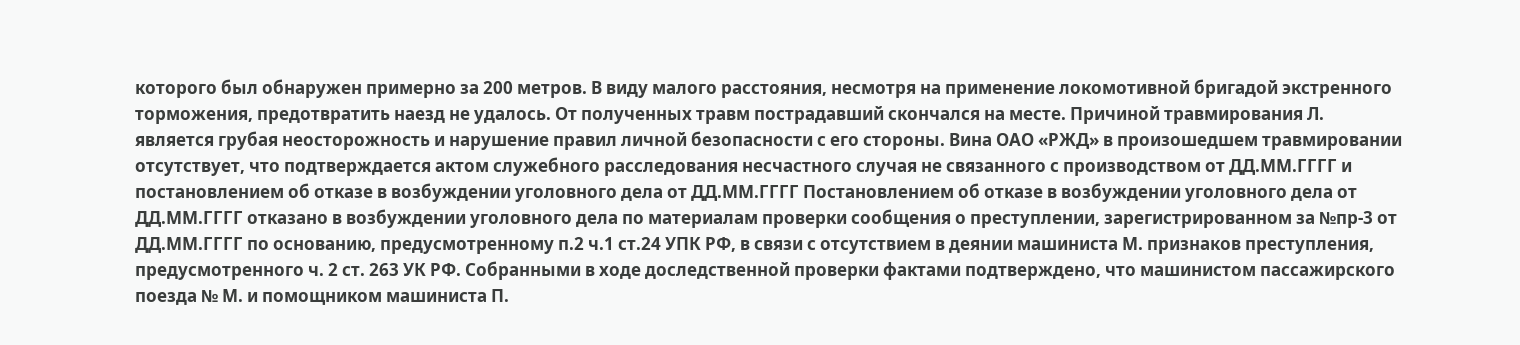которого был обнаружен примерно за 200 метров. В виду малого расстояния, несмотря на применение локомотивной бригадой экстренного торможения, предотвратить наезд не удалось. От полученных травм пострадавший скончался на месте. Причиной травмирования Л. является грубая неосторожность и нарушение правил личной безопасности с его стороны. Вина ОАО «РЖД» в произошедшем травмировании отсутствует, что подтверждается актом служебного расследования несчастного случая не связанного с производством от ДД.ММ.ГГГГ и постановлением об отказе в возбуждении уголовного дела от ДД.ММ.ГГГГ Постановлением об отказе в возбуждении уголовного дела от ДД.ММ.ГГГГ отказано в возбуждении уголовного дела по материалам проверки сообщения о преступлении, зарегистрированном за №пр-3 от ДД.ММ.ГГГГ по основанию, предусмотренному п.2 ч.1 ст.24 УПК РФ, в связи с отсутствием в деянии машиниста М. признаков преступления, предусмотренного ч. 2 ст. 263 УК РФ. Собранными в ходе доследственной проверки фактами подтверждено, что машинистом пассажирского поезда № М. и помощником машиниста П.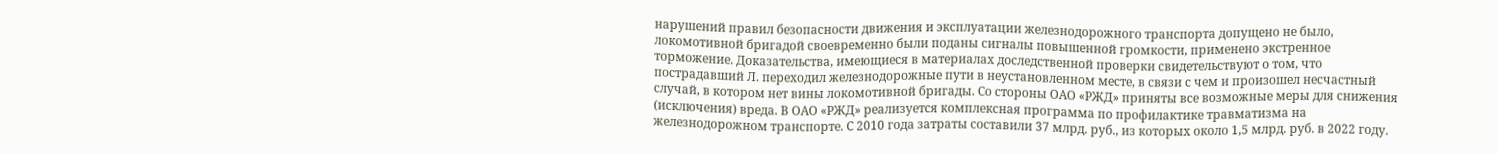нарушений правил безопасности движения и эксплуатации железнодорожного транспорта допущено не было, локомотивной бригадой своевременно были поданы сигналы повышенной громкости, применено экстренное торможение. Доказательства, имеющиеся в материалах доследственной проверки свидетельствуют о том, что пострадавший Л. переходил железнодорожные пути в неустановленном месте, в связи с чем и произошел несчастный случай, в котором нет вины локомотивной бригады. Со стороны ОАО «РЖД» приняты все возможные меры для снижения (исключения) вреда. В ОАО «РЖД» реализуется комплексная программа по профилактике травматизма на железнодорожном транспорте. С 2010 года затраты составили 37 млрд. руб., из которых около 1,5 млрд. руб. в 2022 году.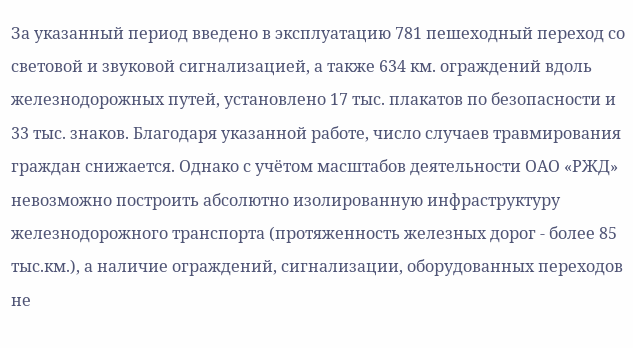За указанный период введено в эксплуатацию 781 пешеходный переход со световой и звуковой сигнализацией, а также 634 км. ограждений вдоль железнодорожных путей, установлено 17 тыс. плакатов по безопасности и 33 тыс. знаков. Благодаря указанной работе, число случаев травмирования граждан снижается. Однако с учётом масштабов деятельности ОАО «РЖД» невозможно построить абсолютно изолированную инфраструктуру железнодорожного транспорта (протяженность железных дорог - более 85 тыс.км.), а наличие ограждений, сигнализации, оборудованных переходов не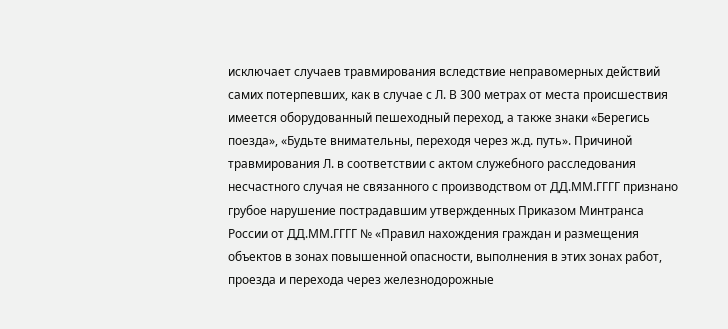исключает случаев травмирования вследствие неправомерных действий самих потерпевших, как в случае с Л. В 300 метрах от места происшествия имеется оборудованный пешеходный переход, а также знаки «Берегись поезда», «Будьте внимательны, переходя через ж.д. путь». Причиной травмирования Л. в соответствии с актом служебного расследования несчастного случая не связанного с производством от ДД.ММ.ГГГГ признано грубое нарушение пострадавшим утвержденных Приказом Минтранса России от ДД.ММ.ГГГГ № «Правил нахождения граждан и размещения объектов в зонах повышенной опасности, выполнения в этих зонах работ, проезда и перехода через железнодорожные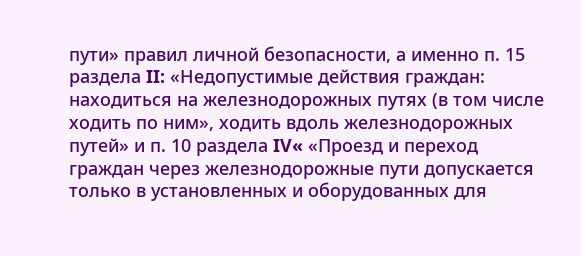пути» правил личной безопасности, а именно п. 15 раздела II: «Недопустимые действия граждан: находиться на железнодорожных путях (в том числе ходить по ним», ходить вдоль железнодорожных путей» и п. 10 раздела IV« «Проезд и переход граждан через железнодорожные пути допускается только в установленных и оборудованных для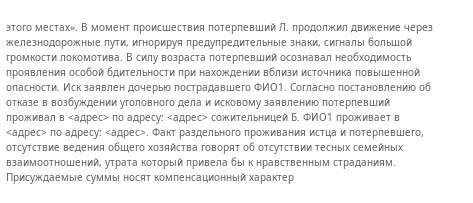этого местах». В момент происшествия потерпевший Л. продолжил движение через железнодорожные пути, игнорируя предупредительные знаки, сигналы большой громкости локомотива. В силу возраста потерпевший осознавал необходимость проявления особой бдительности при нахождении вблизи источника повышенной опасности. Иск заявлен дочерью пострадавшего ФИО1. Согласно постановлению об отказе в возбуждении уголовного дела и исковому заявлению потерпевший проживал в <адрес> по адресу: <адрес> сожительницей Б. ФИО1 проживает в <адрес> по адресу: <адрес>. Факт раздельного проживания истца и потерпевшего, отсутствие ведения общего хозяйства говорят об отсутствии тесных семейных взаимоотношений, утрата который привела бы к нравственным страданиям. Присуждаемые суммы носят компенсационный характер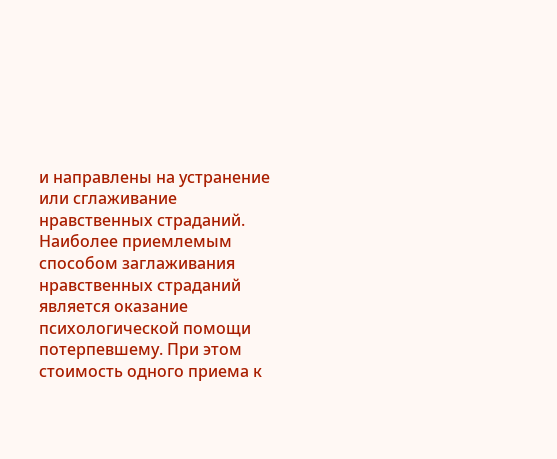и направлены на устранение или сглаживание нравственных страданий. Наиболее приемлемым способом заглаживания нравственных страданий является оказание психологической помощи потерпевшему. При этом стоимость одного приема к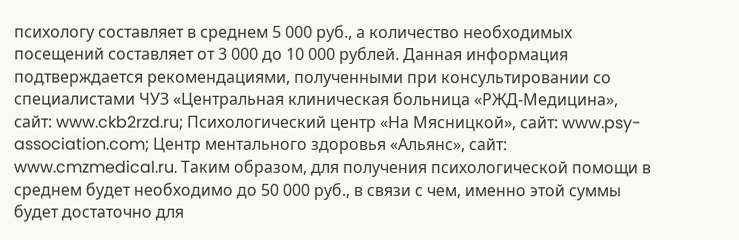психологу составляет в среднем 5 000 руб., а количество необходимых посещений составляет от 3 000 до 10 000 рублей. Данная информация подтверждается рекомендациями, полученными при консультировании со специалистами ЧУЗ «Центральная клиническая больница «РЖД-Медицина», сайт: www.ckb2rzd.ru; Психологический центр «На Мясницкой», сайт: www.psy-association.com; Центр ментального здоровья «Альянс», сайт: www.cmzmedical.ru. Таким образом, для получения психологической помощи в среднем будет необходимо до 50 000 руб., в связи с чем, именно этой суммы будет достаточно для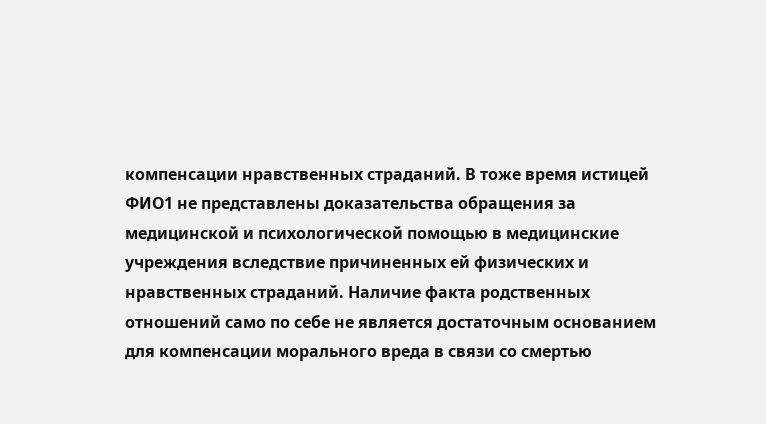компенсации нравственных страданий. В тоже время истицей ФИО1 не представлены доказательства обращения за медицинской и психологической помощью в медицинские учреждения вследствие причиненных ей физических и нравственных страданий. Наличие факта родственных отношений само по себе не является достаточным основанием для компенсации морального вреда в связи со смертью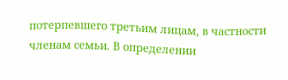потерпевшего третьим лицам, в частности членам семьи. В определении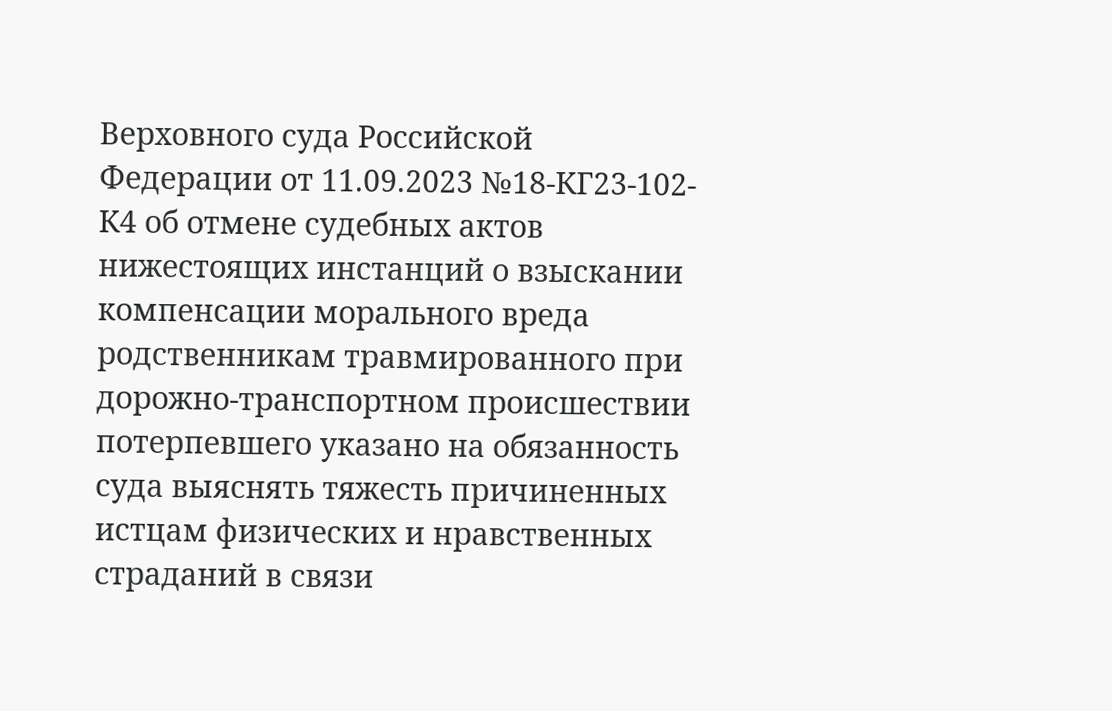Верховного суда Российской Федерации от 11.09.2023 №18-КГ23-102-К4 об отмене судебных актов нижестоящих инстанций о взыскании компенсации морального вреда родственникам травмированного при дорожно-транспортном происшествии потерпевшего указано на обязанность суда выяснять тяжесть причиненных истцам физических и нравственных страданий в связи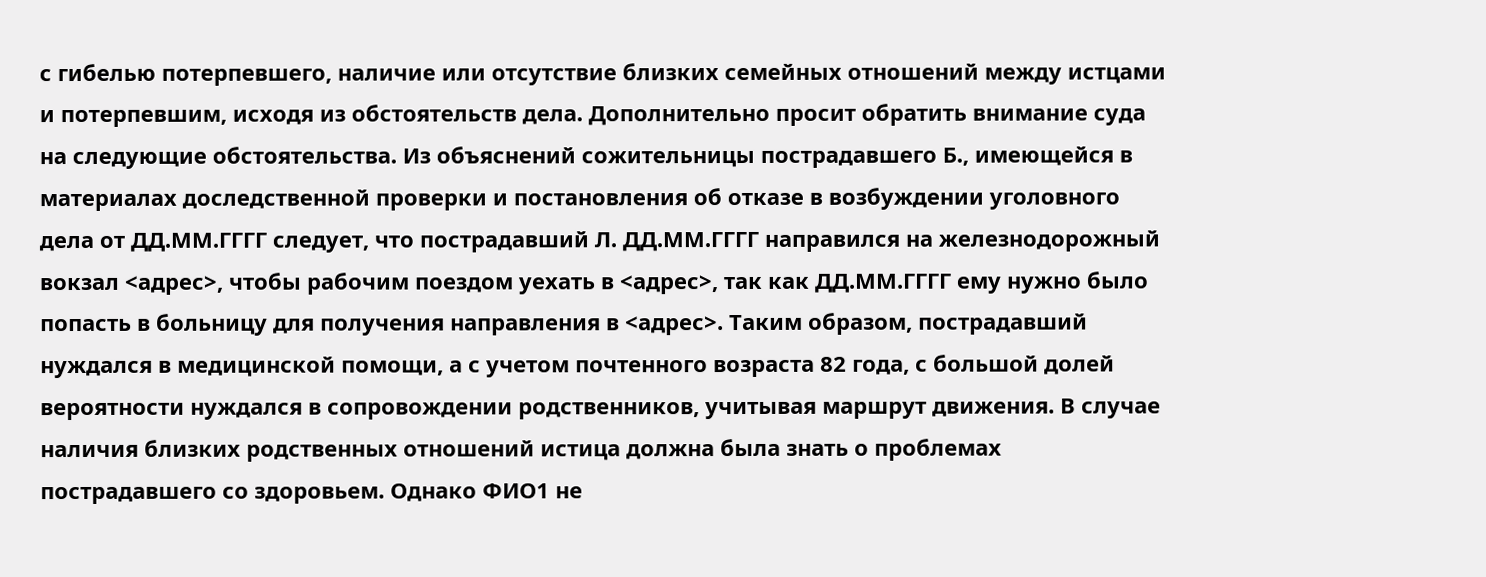с гибелью потерпевшего, наличие или отсутствие близких семейных отношений между истцами и потерпевшим, исходя из обстоятельств дела. Дополнительно просит обратить внимание суда на следующие обстоятельства. Из объяснений сожительницы пострадавшего Б., имеющейся в материалах доследственной проверки и постановления об отказе в возбуждении уголовного дела от ДД.ММ.ГГГГ следует, что пострадавший Л. ДД.ММ.ГГГГ направился на железнодорожный вокзал <адрес>, чтобы рабочим поездом уехать в <адрес>, так как ДД.ММ.ГГГГ ему нужно было попасть в больницу для получения направления в <адрес>. Таким образом, пострадавший нуждался в медицинской помощи, а с учетом почтенного возраста 82 года, с большой долей вероятности нуждался в сопровождении родственников, учитывая маршрут движения. В случае наличия близких родственных отношений истица должна была знать о проблемах пострадавшего со здоровьем. Однако ФИО1 не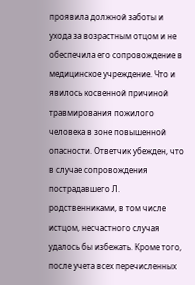проявила должной заботы и ухода за возрастным отцом и не обеспечила его сопровождение в медицинское учреждение. Что и явилось косвенной причиной травмирования пожилого человека в зоне повышенной опасности. Ответчик убежден, что в случае сопровождения пострадавшего Л. родственниками, в том числе истцом, несчастного случая удалось бы избежать. Кроме того, после учета всех перечисленных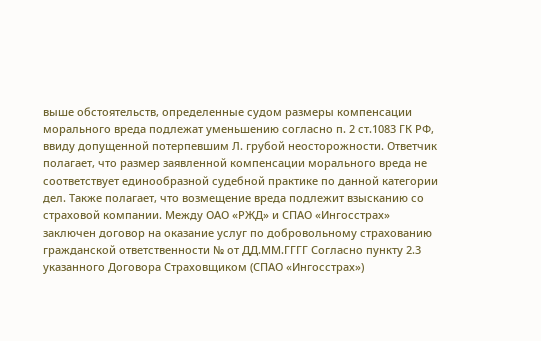выше обстоятельств, определенные судом размеры компенсации морального вреда подлежат уменьшению согласно п. 2 ст.1083 ГК РФ, ввиду допущенной потерпевшим Л. грубой неосторожности. Ответчик полагает, что размер заявленной компенсации морального вреда не соответствует единообразной судебной практике по данной категории дел. Также полагает, что возмещение вреда подлежит взысканию со страховой компании. Между ОАО «РЖД» и СПАО «Ингосстрах» заключен договор на оказание услуг по добровольному страхованию гражданской ответственности № от ДД.ММ.ГГГГ Согласно пункту 2.3 указанного Договора Страховщиком (СПАО «Ингосстрах»)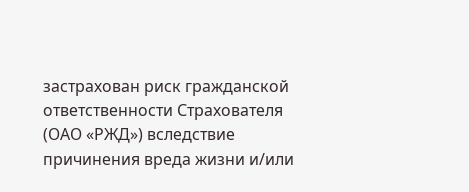застрахован риск гражданской ответственности Страхователя (ОАО «РЖД») вследствие причинения вреда жизни и/или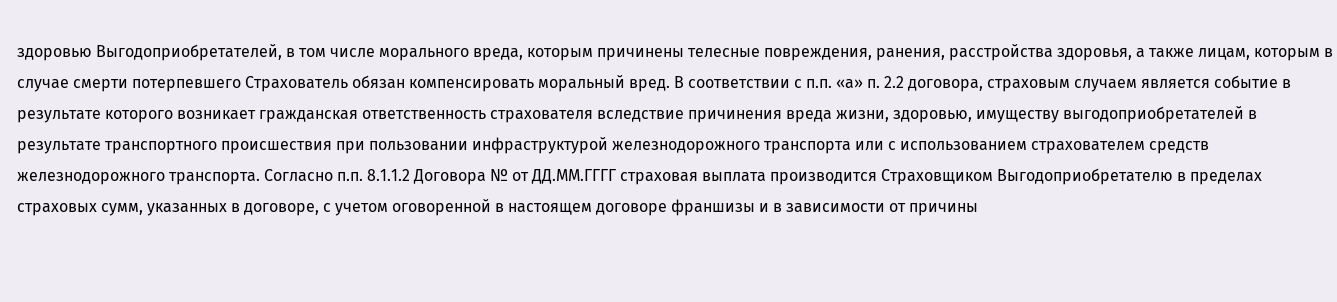здоровью Выгодоприобретателей, в том числе морального вреда, которым причинены телесные повреждения, ранения, расстройства здоровья, а также лицам, которым в случае смерти потерпевшего Страхователь обязан компенсировать моральный вред. В соответствии с п.п. «а» п. 2.2 договора, страховым случаем является событие в результате которого возникает гражданская ответственность страхователя вследствие причинения вреда жизни, здоровью, имуществу выгодоприобретателей в результате транспортного происшествия при пользовании инфраструктурой железнодорожного транспорта или с использованием страхователем средств железнодорожного транспорта. Согласно п.п. 8.1.1.2 Договора № от ДД.ММ.ГГГГ страховая выплата производится Страховщиком Выгодоприобретателю в пределах страховых сумм, указанных в договоре, с учетом оговоренной в настоящем договоре франшизы и в зависимости от причины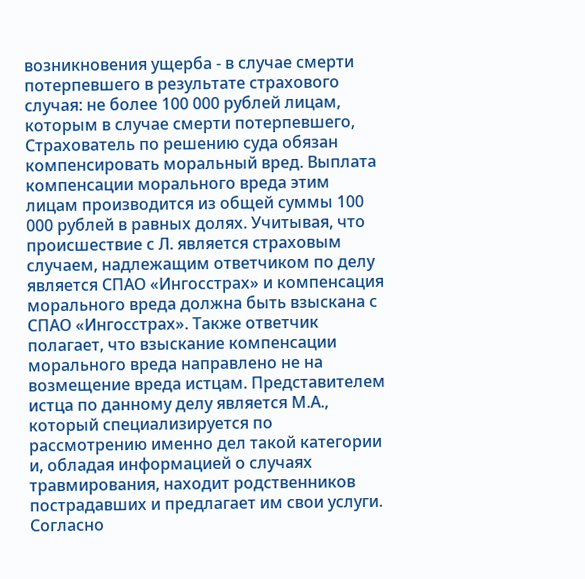возникновения ущерба - в случае смерти потерпевшего в результате страхового случая: не более 100 000 рублей лицам, которым в случае смерти потерпевшего, Страхователь по решению суда обязан компенсировать моральный вред. Выплата компенсации морального вреда этим лицам производится из общей суммы 100 000 рублей в равных долях. Учитывая, что происшествие с Л. является страховым случаем, надлежащим ответчиком по делу является СПАО «Ингосстрах» и компенсация морального вреда должна быть взыскана с СПАО «Ингосстрах». Также ответчик полагает, что взыскание компенсации морального вреда направлено не на возмещение вреда истцам. Представителем истца по данному делу является М.А., который специализируется по рассмотрению именно дел такой категории и, обладая информацией о случаях травмирования, находит родственников пострадавших и предлагает им свои услуги. Согласно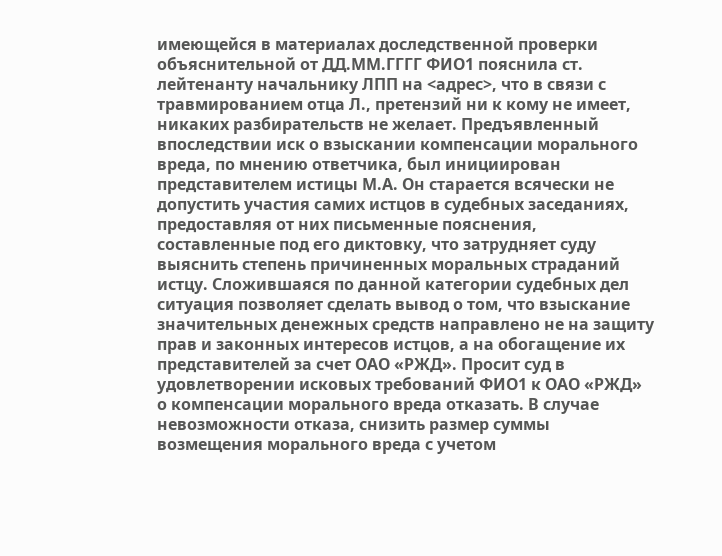имеющейся в материалах доследственной проверки объяснительной от ДД.ММ.ГГГГ ФИО1 пояснила ст. лейтенанту начальнику ЛПП на <адрес>, что в связи с травмированием отца Л., претензий ни к кому не имеет, никаких разбирательств не желает. Предъявленный впоследствии иск о взыскании компенсации морального вреда, по мнению ответчика, был инициирован представителем истицы М.А. Он старается всячески не допустить участия самих истцов в судебных заседаниях, предоставляя от них письменные пояснения, составленные под его диктовку, что затрудняет суду выяснить степень причиненных моральных страданий истцу. Сложившаяся по данной категории судебных дел ситуация позволяет сделать вывод о том, что взыскание значительных денежных средств направлено не на защиту прав и законных интересов истцов, а на обогащение их представителей за счет ОАО «РЖД». Просит суд в удовлетворении исковых требований ФИО1 к ОАО «РЖД» о компенсации морального вреда отказать. В случае невозможности отказа, снизить размер суммы возмещения морального вреда с учетом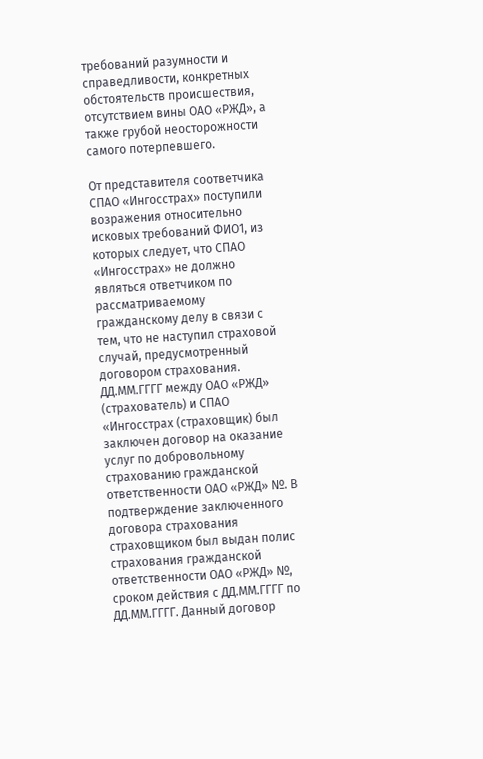требований разумности и справедливости, конкретных обстоятельств происшествия, отсутствием вины ОАО «РЖД», а также грубой неосторожности самого потерпевшего.

От представителя соответчика СПАО «Ингосстрах» поступили возражения относительно исковых требований ФИО1, из которых следует, что СПАО «Ингосстрах» не должно являться ответчиком по рассматриваемому гражданскому делу в связи с тем, что не наступил страховой случай, предусмотренный договором страхования. ДД.ММ.ГГГГ между ОАО «РЖД» (страхователь) и СПАО «Ингосстрах (страховщик) был заключен договор на оказание услуг по добровольному страхованию гражданской ответственности ОАО «РЖД» №. В подтверждение заключенного договора страхования страховщиком был выдан полис страхования гражданской ответственности ОАО «РЖД» №, сроком действия с ДД.ММ.ГГГГ по ДД.ММ.ГГГГ. Данный договор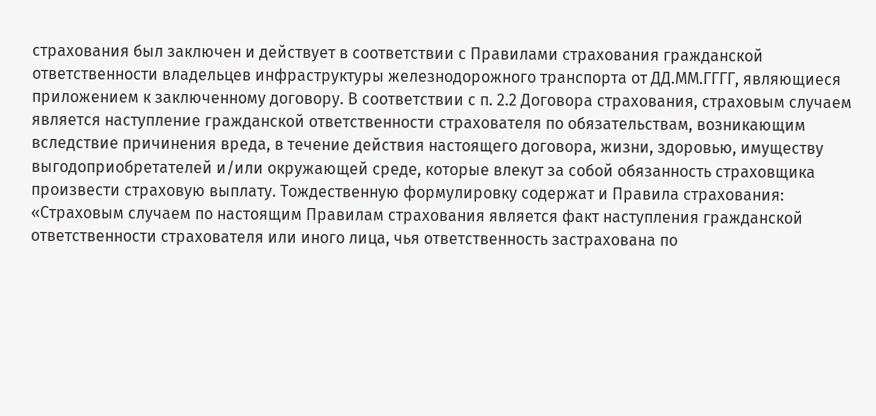страхования был заключен и действует в соответствии с Правилами страхования гражданской ответственности владельцев инфраструктуры железнодорожного транспорта от ДД.ММ.ГГГГ, являющиеся приложением к заключенному договору. В соответствии с п. 2.2 Договора страхования, страховым случаем является наступление гражданской ответственности страхователя по обязательствам, возникающим вследствие причинения вреда, в течение действия настоящего договора, жизни, здоровью, имуществу выгодоприобретателей и/или окружающей среде, которые влекут за собой обязанность страховщика произвести страховую выплату. Тождественную формулировку содержат и Правила страхования: «Страховым случаем по настоящим Правилам страхования является факт наступления гражданской ответственности страхователя или иного лица, чья ответственность застрахована по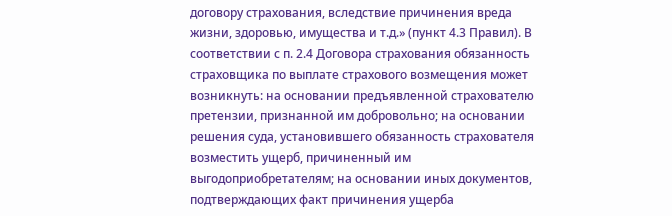договору страхования, вследствие причинения вреда жизни, здоровью, имущества и т.д.» (пункт 4.3 Правил). В соответствии с п. 2.4 Договора страхования обязанность страховщика по выплате страхового возмещения может возникнуть: на основании предъявленной страхователю претензии, признанной им добровольно; на основании решения суда, установившего обязанность страхователя возместить ущерб, причиненный им выгодоприобретателям; на основании иных документов, подтверждающих факт причинения ущерба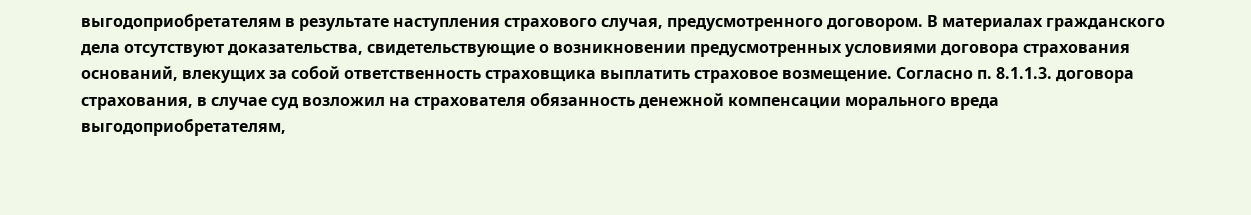выгодоприобретателям в результате наступления страхового случая, предусмотренного договором. В материалах гражданского дела отсутствуют доказательства, свидетельствующие о возникновении предусмотренных условиями договора страхования оснований, влекущих за собой ответственность страховщика выплатить страховое возмещение. Согласно п. 8.1.1.3. договора страхования, в случае суд возложил на страхователя обязанность денежной компенсации морального вреда выгодоприобретателям,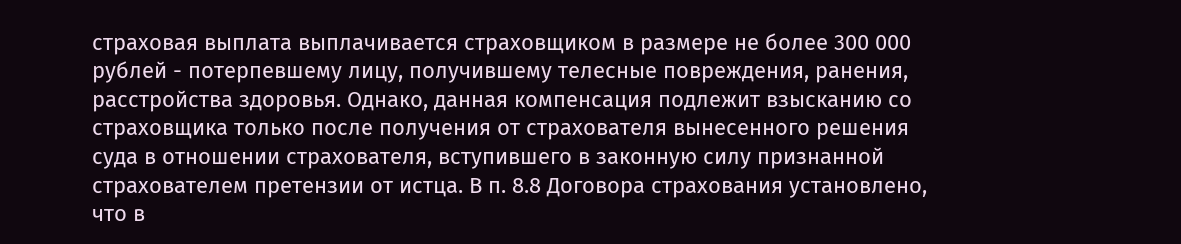страховая выплата выплачивается страховщиком в размере не более 300 000 рублей - потерпевшему лицу, получившему телесные повреждения, ранения, расстройства здоровья. Однако, данная компенсация подлежит взысканию со страховщика только после получения от страхователя вынесенного решения суда в отношении страхователя, вступившего в законную силу признанной страхователем претензии от истца. В п. 8.8 Договора страхования установлено, что в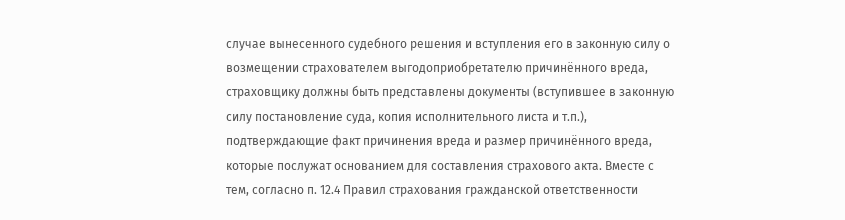случае вынесенного судебного решения и вступления его в законную силу о возмещении страхователем выгодоприобретателю причинённого вреда, страховщику должны быть представлены документы (вступившее в законную силу постановление суда, копия исполнительного листа и т.п.), подтверждающие факт причинения вреда и размер причинённого вреда, которые послужат основанием для составления страхового акта. Вместе с тем, согласно п. 12.4 Правил страхования гражданской ответственности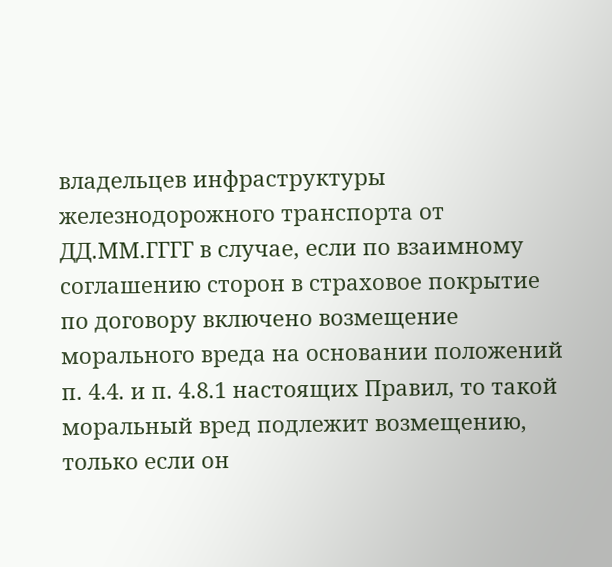владельцев инфраструктуры железнодорожного транспорта от ДД.ММ.ГГГГ в случае, если по взаимному соглашению сторон в страховое покрытие по договору включено возмещение морального вреда на основании положений п. 4.4. и п. 4.8.1 настоящих Правил, то такой моральный вред подлежит возмещению, только если он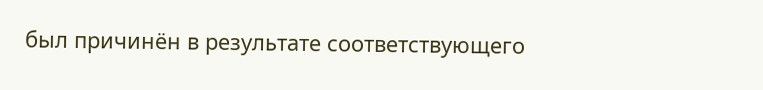был причинён в результате соответствующего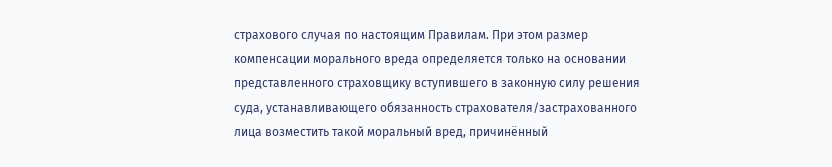страхового случая по настоящим Правилам. При этом размер компенсации морального вреда определяется только на основании представленного страховщику вступившего в законную силу решения суда, устанавливающего обязанность страхователя/застрахованного лица возместить такой моральный вред, причинённый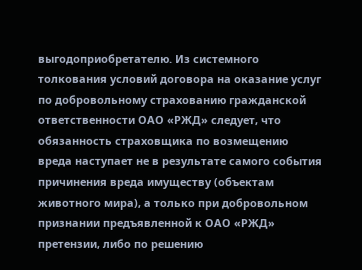выгодоприобретателю. Из системного толкования условий договора на оказание услуг по добровольному страхованию гражданской ответственности ОАО «РЖД» следует, что обязанность страховщика по возмещению вреда наступает не в результате самого события причинения вреда имуществу (объектам животного мира), а только при добровольном признании предъявленной к ОАО «РЖД» претензии, либо по решению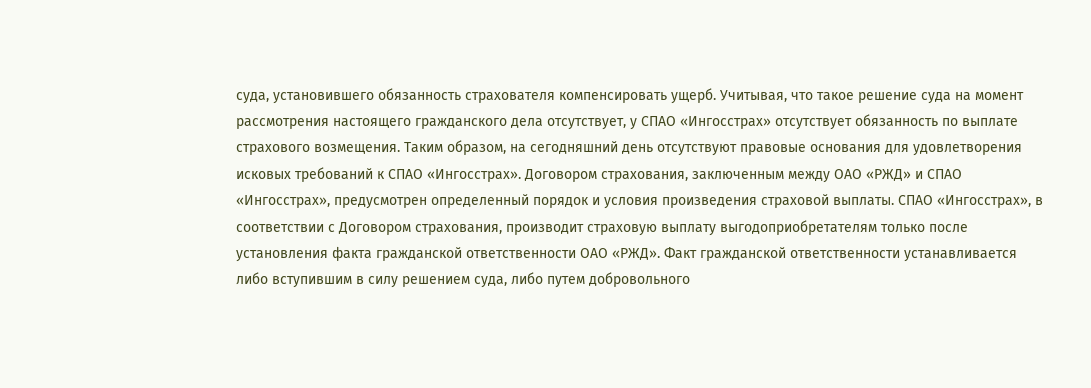суда, установившего обязанность страхователя компенсировать ущерб. Учитывая, что такое решение суда на момент рассмотрения настоящего гражданского дела отсутствует, у СПАО «Ингосстрах» отсутствует обязанность по выплате страхового возмещения. Таким образом, на сегодняшний день отсутствуют правовые основания для удовлетворения исковых требований к СПАО «Ингосстрах». Договором страхования, заключенным между ОАО «РЖД» и СПАО «Ингосстрах», предусмотрен определенный порядок и условия произведения страховой выплаты. СПАО «Ингосстрах», в соответствии с Договором страхования, производит страховую выплату выгодоприобретателям только после установления факта гражданской ответственности ОАО «РЖД». Факт гражданской ответственности устанавливается либо вступившим в силу решением суда, либо путем добровольного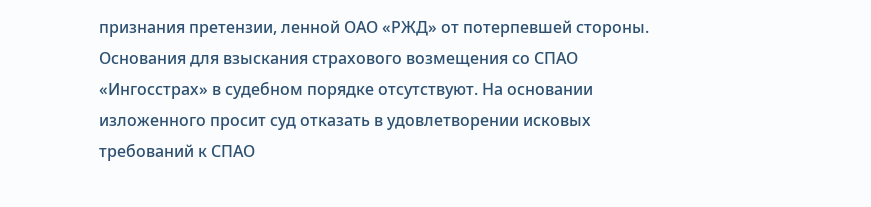признания претензии, ленной ОАО «РЖД» от потерпевшей стороны. Основания для взыскания страхового возмещения со СПАО «Ингосстрах» в судебном порядке отсутствуют. На основании изложенного просит суд отказать в удовлетворении исковых требований к СПАО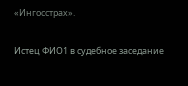«Ингосстрах».

Истец ФИО1 в судебное заседание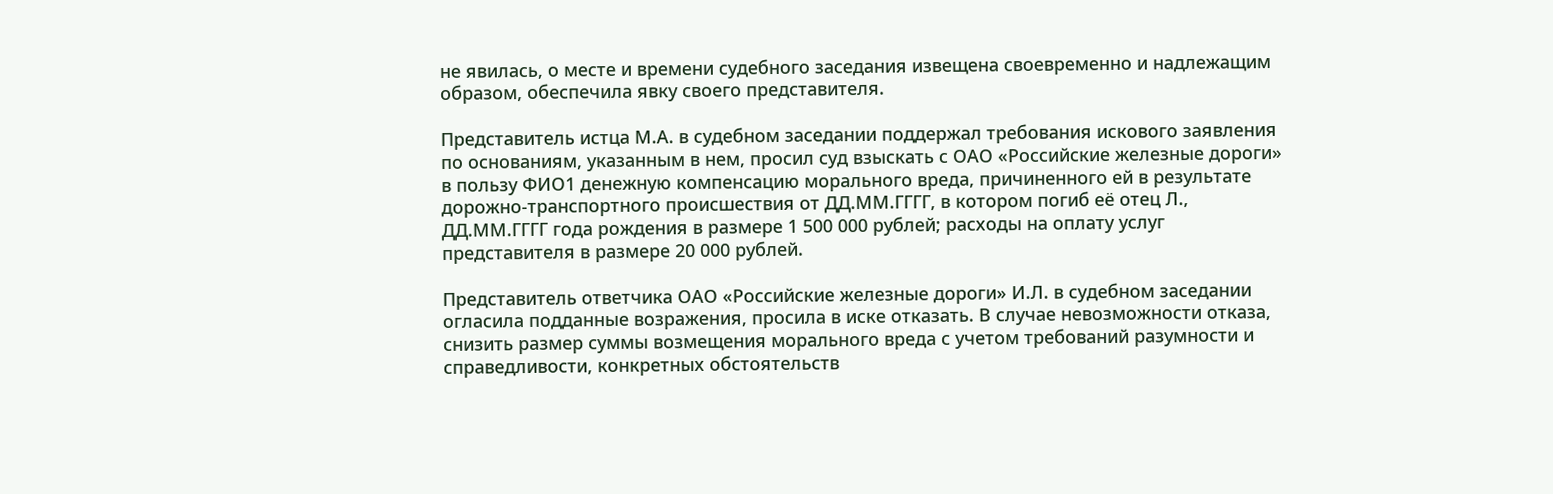не явилась, о месте и времени судебного заседания извещена своевременно и надлежащим образом, обеспечила явку своего представителя.

Представитель истца М.А. в судебном заседании поддержал требования искового заявления по основаниям, указанным в нем, просил суд взыскать с ОАО «Российские железные дороги» в пользу ФИО1 денежную компенсацию морального вреда, причиненного ей в результате дорожно-транспортного происшествия от ДД.ММ.ГГГГ, в котором погиб её отец Л., ДД.ММ.ГГГГ года рождения в размере 1 500 000 рублей; расходы на оплату услуг представителя в размере 20 000 рублей.

Представитель ответчика ОАО «Российские железные дороги» И.Л. в судебном заседании огласила подданные возражения, просила в иске отказать. В случае невозможности отказа, снизить размер суммы возмещения морального вреда с учетом требований разумности и справедливости, конкретных обстоятельств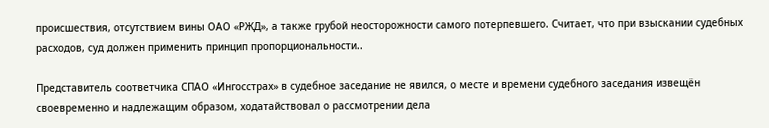происшествия, отсутствием вины ОАО «РЖД», а также грубой неосторожности самого потерпевшего. Считает, что при взыскании судебных расходов, суд должен применить принцип пропорциональности..

Представитель соответчика СПАО «Ингосстрах» в судебное заседание не явился, о месте и времени судебного заседания извещён своевременно и надлежащим образом, ходатайствовал о рассмотрении дела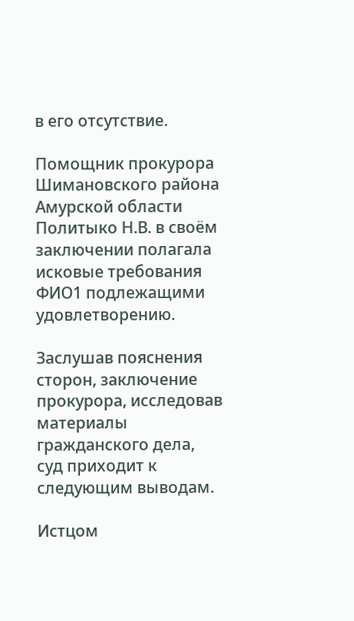в его отсутствие.

Помощник прокурора Шимановского района Амурской области Политыко Н.В. в своём заключении полагала исковые требования ФИО1 подлежащими удовлетворению.

Заслушав пояснения сторон, заключение прокурора, исследовав материалы гражданского дела, суд приходит к следующим выводам.

Истцом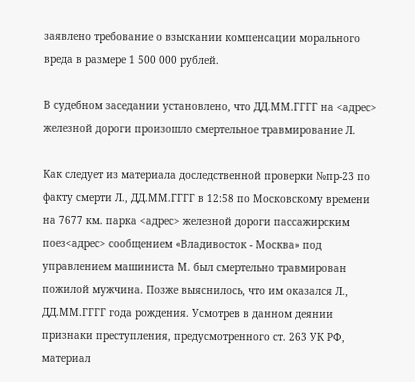заявлено требование о взыскании компенсации морального вреда в размере 1 500 000 рублей.

В судебном заседании установлено, что ДД.ММ.ГГГГ на <адрес> железной дороги произошло смертельное травмирование Л.

Как следует из материала доследственной проверки №пр-23 по факту смерти Л., ДД.ММ.ГГГГ в 12:58 по Московскому времени на 7677 км. парка <адрес> железной дороги пассажирским поез<адрес> сообщением «Владивосток - Москва» под управлением машиниста М. был смертельно травмирован пожилой мужчина. Позже выяснилось, что им оказался Л., ДД.ММ.ГГГГ года рождения. Усмотрев в данном деянии признаки преступления, предусмотренного ст. 263 УК РФ, материал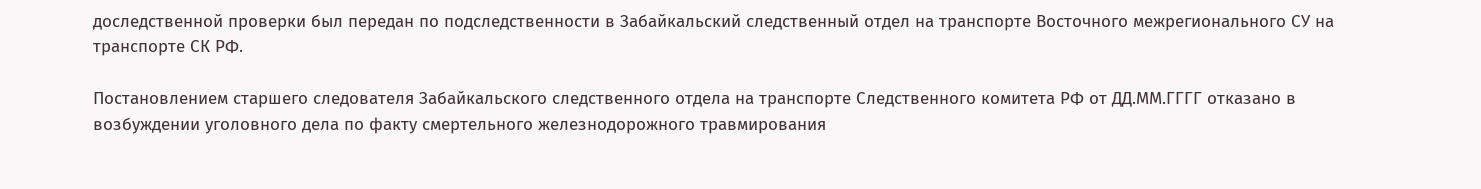доследственной проверки был передан по подследственности в Забайкальский следственный отдел на транспорте Восточного межрегионального СУ на транспорте СК РФ.

Постановлением старшего следователя Забайкальского следственного отдела на транспорте Следственного комитета РФ от ДД.ММ.ГГГГ отказано в возбуждении уголовного дела по факту смертельного железнодорожного травмирования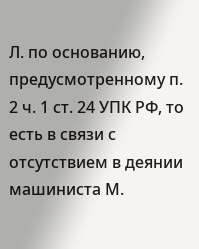Л. по основанию, предусмотренному п. 2 ч. 1 ст. 24 УПК РФ, то есть в связи с отсутствием в деянии машиниста М.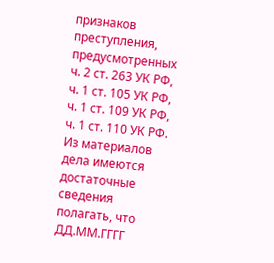признаков преступления, предусмотренных ч. 2 ст. 263 УК РФ, ч. 1 ст. 105 УК РФ, ч. 1 ст. 109 УК РФ, ч. 1 ст. 110 УК РФ. Из материалов дела имеются достаточные сведения полагать, что ДД.ММ.ГГГГ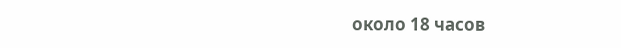около 18 часов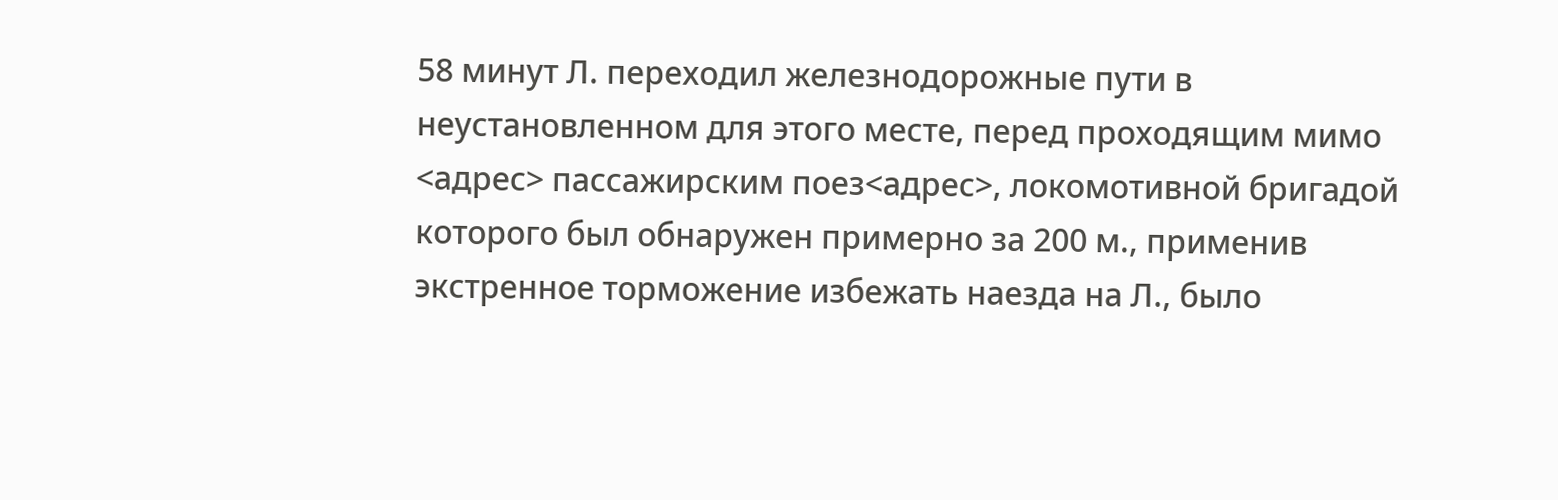58 минут Л. переходил железнодорожные пути в неустановленном для этого месте, перед проходящим мимо <адрес> пассажирским поез<адрес>, локомотивной бригадой которого был обнаружен примерно за 200 м., применив экстренное торможение избежать наезда на Л., было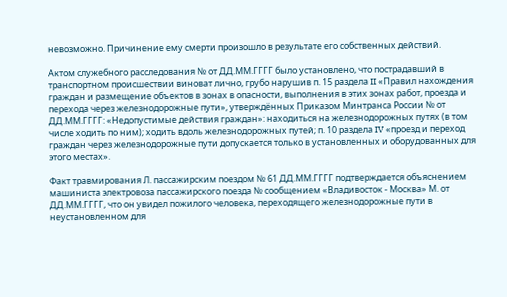невозможно. Причинение ему смерти произошло в результате его собственных действий.

Актом служебного расследования № от ДД.ММ.ГГГГ было установлено, что пострадавший в транспортном происшествии виноват лично, грубо нарушив п. 15 раздела II «Правил нахождения граждан и размещение объектов в зонах в опасности, выполнения в этих зонах работ, проезда и перехода через железнодорожные пути», утверждённых Приказом Минтранса России № от ДД.ММ.ГГГГ: «Недопустимые действия граждан»: находиться на железнодорожных путях (в том числе ходить по ним); ходить вдоль железнодорожных путей; п. 10 раздела IV «проезд и переход граждан через железнодорожные пути допускается только в установленных и оборудованных для этого местах».

Факт травмирования Л. пассажирским поездом № 61 ДД.ММ.ГГГГ подтверждается объяснением машиниста электровоза пассажирского поезда № сообщением «Владивосток - Москва» М. от ДД.ММ.ГГГГ, что он увидел пожилого человека, переходящего железнодорожные пути в неустановленном для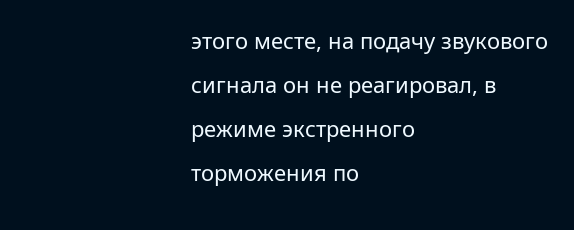этого месте, на подачу звукового сигнала он не реагировал, в режиме экстренного торможения по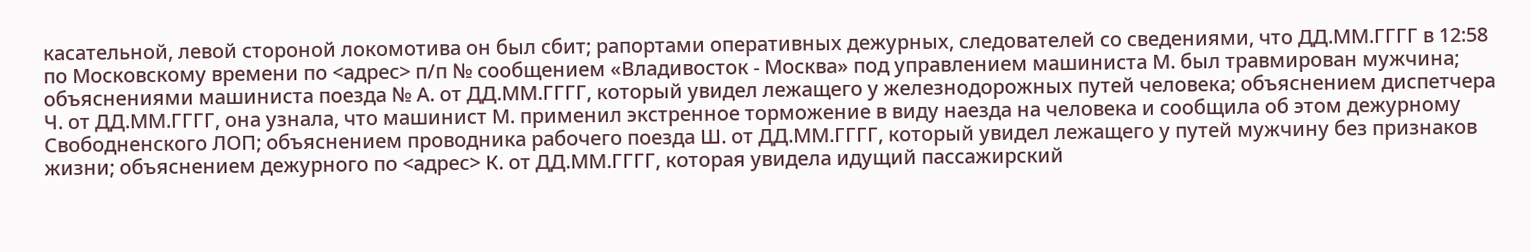касательной, левой стороной локомотива он был сбит; рапортами оперативных дежурных, следователей со сведениями, что ДД.ММ.ГГГГ в 12:58 по Московскому времени по <адрес> п/п № сообщением «Владивосток - Москва» под управлением машиниста М. был травмирован мужчина; объяснениями машиниста поезда № А. от ДД.ММ.ГГГГ, который увидел лежащего у железнодорожных путей человека; объяснением диспетчера Ч. от ДД.ММ.ГГГГ, она узнала, что машинист М. применил экстренное торможение в виду наезда на человека и сообщила об этом дежурному Свободненского ЛОП; объяснением проводника рабочего поезда Ш. от ДД.ММ.ГГГГ, который увидел лежащего у путей мужчину без признаков жизни; объяснением дежурного по <адрес> К. от ДД.ММ.ГГГГ, которая увидела идущий пассажирский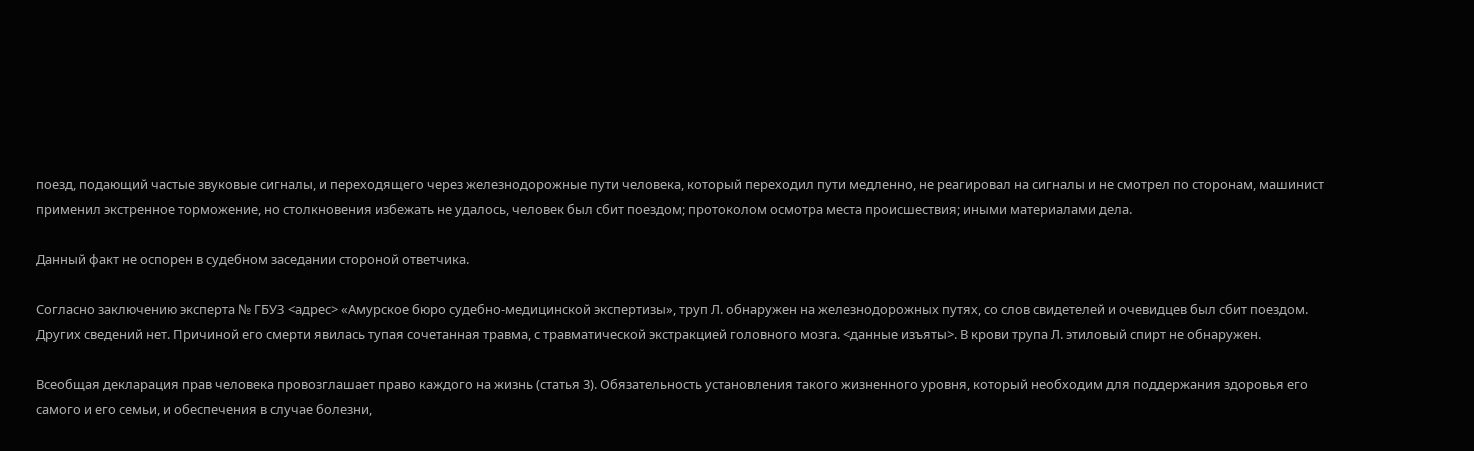поезд, подающий частые звуковые сигналы, и переходящего через железнодорожные пути человека, который переходил пути медленно, не реагировал на сигналы и не смотрел по сторонам, машинист применил экстренное торможение, но столкновения избежать не удалось, человек был сбит поездом; протоколом осмотра места происшествия; иными материалами дела.

Данный факт не оспорен в судебном заседании стороной ответчика.

Согласно заключению эксперта № ГБУЗ <адрес> «Амурское бюро судебно-медицинской экспертизы», труп Л. обнаружен на железнодорожных путях, со слов свидетелей и очевидцев был сбит поездом. Других сведений нет. Причиной его смерти явилась тупая сочетанная травма, с травматической экстракцией головного мозга. <данные изъяты>. В крови трупа Л. этиловый спирт не обнаружен.

Всеобщая декларация прав человека провозглашает право каждого на жизнь (статья 3). Обязательность установления такого жизненного уровня, который необходим для поддержания здоровья его самого и его семьи, и обеспечения в случае болезни,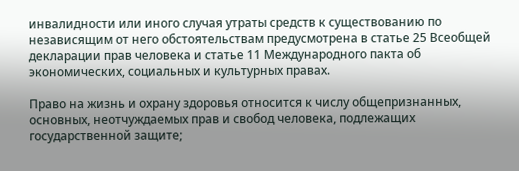инвалидности или иного случая утраты средств к существованию по независящим от него обстоятельствам предусмотрена в статье 25 Всеобщей декларации прав человека и статье 11 Международного пакта об экономических, социальных и культурных правах.

Право на жизнь и охрану здоровья относится к числу общепризнанных, основных, неотчуждаемых прав и свобод человека, подлежащих государственной защите;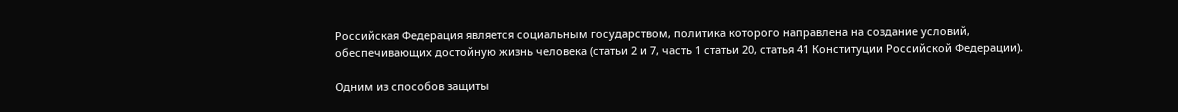Российская Федерация является социальным государством, политика которого направлена на создание условий, обеспечивающих достойную жизнь человека (статьи 2 и 7, часть 1 статьи 20, статья 41 Конституции Российской Федерации).

Одним из способов защиты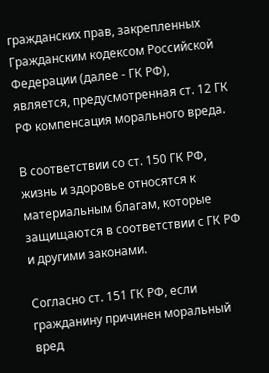гражданских прав, закрепленных Гражданским кодексом Российской Федерации (далее - ГК РФ), является, предусмотренная ст. 12 ГК РФ компенсация морального вреда.

В соответствии со ст. 150 ГК РФ, жизнь и здоровье относятся к материальным благам, которые защищаются в соответствии с ГК РФ и другими законами.

Согласно ст. 151 ГК РФ, если гражданину причинен моральный вред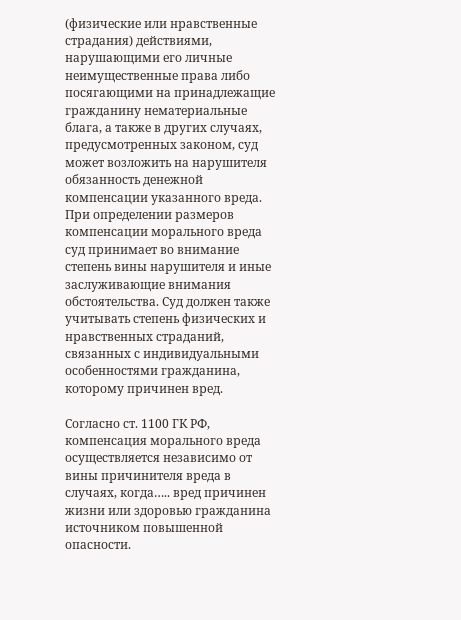(физические или нравственные страдания) действиями, нарушающими его личные неимущественные права либо посягающими на принадлежащие гражданину нематериальные блага, а также в других случаях, предусмотренных законом, суд может возложить на нарушителя обязанность денежной компенсации указанного вреда. При определении размеров компенсации морального вреда суд принимает во внимание степень вины нарушителя и иные заслуживающие внимания обстоятельства. Суд должен также учитывать степень физических и нравственных страданий, связанных с индивидуальными особенностями гражданина, которому причинен вред.

Согласно ст. 1100 ГК РФ, компенсация морального вреда осуществляется независимо от вины причинителя вреда в случаях, когда….. вред причинен жизни или здоровью гражданина источником повышенной опасности.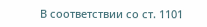В соответствии со ст. 1101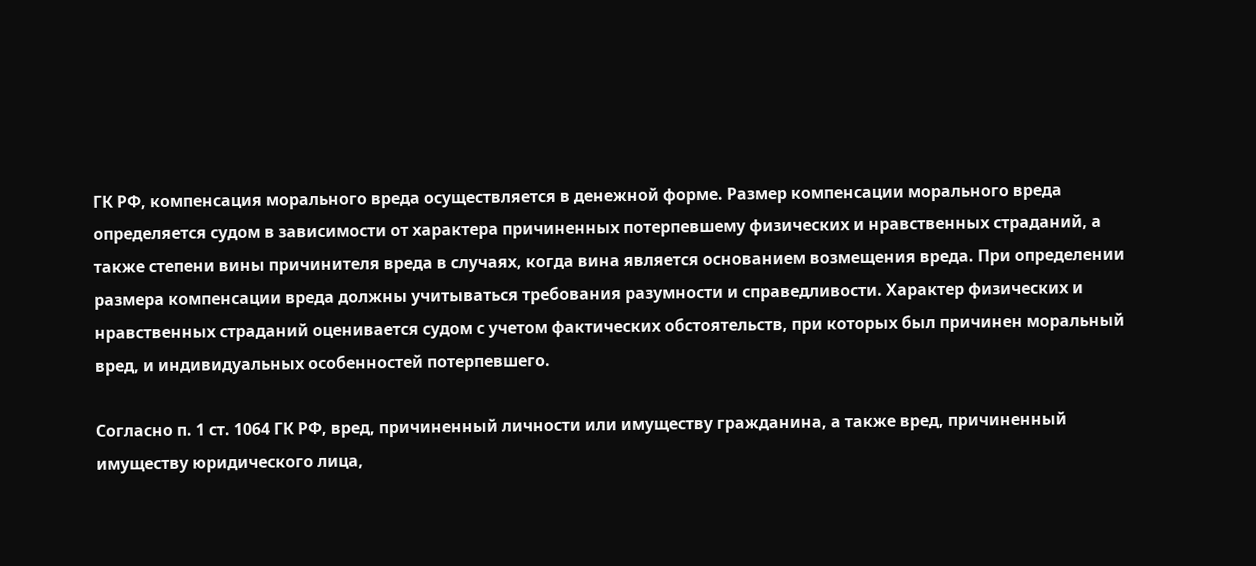ГК РФ, компенсация морального вреда осуществляется в денежной форме. Размер компенсации морального вреда определяется судом в зависимости от характера причиненных потерпевшему физических и нравственных страданий, а также степени вины причинителя вреда в случаях, когда вина является основанием возмещения вреда. При определении размера компенсации вреда должны учитываться требования разумности и справедливости. Характер физических и нравственных страданий оценивается судом с учетом фактических обстоятельств, при которых был причинен моральный вред, и индивидуальных особенностей потерпевшего.

Согласно п. 1 ст. 1064 ГК РФ, вред, причиненный личности или имуществу гражданина, а также вред, причиненный имуществу юридического лица,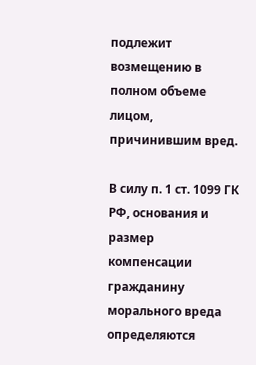подлежит возмещению в полном объеме лицом, причинившим вред.

В силу п. 1 ст. 1099 ГК РФ, основания и размер компенсации гражданину морального вреда определяются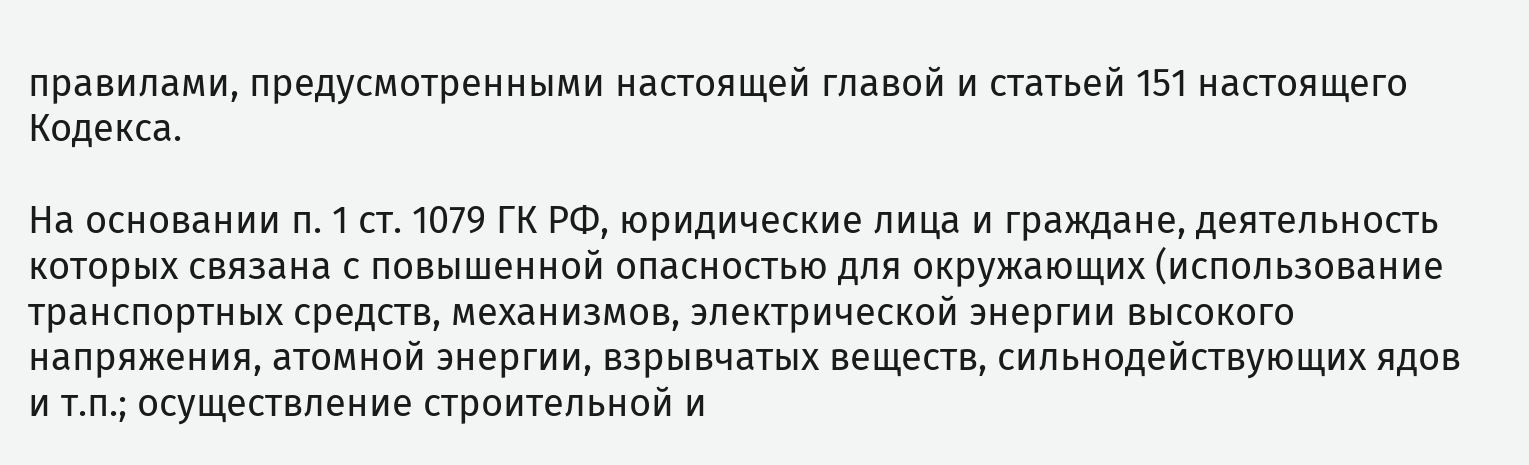правилами, предусмотренными настоящей главой и статьей 151 настоящего Кодекса.

На основании п. 1 ст. 1079 ГК РФ, юридические лица и граждане, деятельность которых связана с повышенной опасностью для окружающих (использование транспортных средств, механизмов, электрической энергии высокого напряжения, атомной энергии, взрывчатых веществ, сильнодействующих ядов и т.п.; осуществление строительной и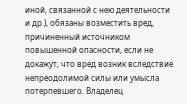иной, связанной с нею деятельности и др.), обязаны возместить вред, причиненный источником повышенной опасности, если не докажут, что вред возник вследствие непреодолимой силы или умысла потерпевшего. Владелец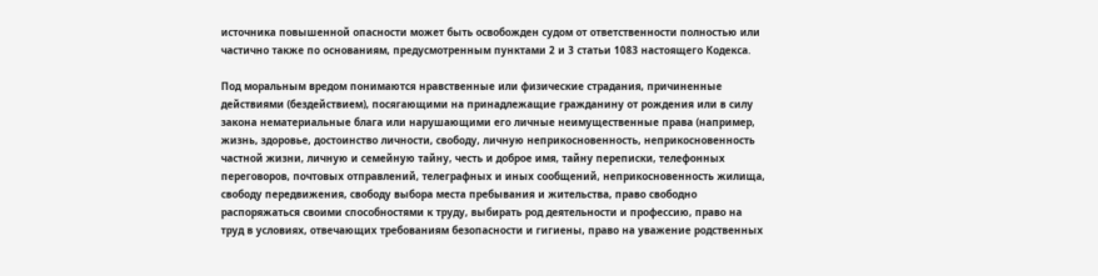источника повышенной опасности может быть освобожден судом от ответственности полностью или частично также по основаниям, предусмотренным пунктами 2 и 3 статьи 1083 настоящего Кодекса.

Под моральным вредом понимаются нравственные или физические страдания, причиненные действиями (бездействием), посягающими на принадлежащие гражданину от рождения или в силу закона нематериальные блага или нарушающими его личные неимущественные права (например, жизнь, здоровье, достоинство личности, свободу, личную неприкосновенность, неприкосновенность частной жизни, личную и семейную тайну, честь и доброе имя, тайну переписки, телефонных переговоров, почтовых отправлений, телеграфных и иных сообщений, неприкосновенность жилища, свободу передвижения, свободу выбора места пребывания и жительства, право свободно распоряжаться своими способностями к труду, выбирать род деятельности и профессию, право на труд в условиях, отвечающих требованиям безопасности и гигиены, право на уважение родственных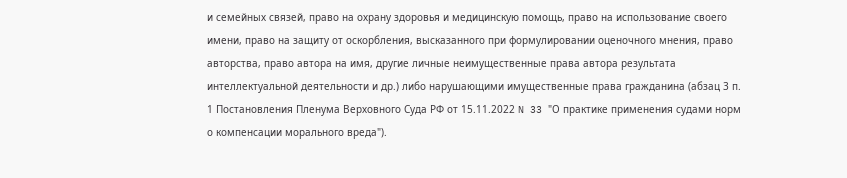и семейных связей, право на охрану здоровья и медицинскую помощь, право на использование своего имени, право на защиту от оскорбления, высказанного при формулировании оценочного мнения, право авторства, право автора на имя, другие личные неимущественные права автора результата интеллектуальной деятельности и др.) либо нарушающими имущественные права гражданина (абзац 3 п. 1 Постановления Пленума Верховного Суда РФ от 15.11.2022 N 33 "О практике применения судами норм о компенсации морального вреда").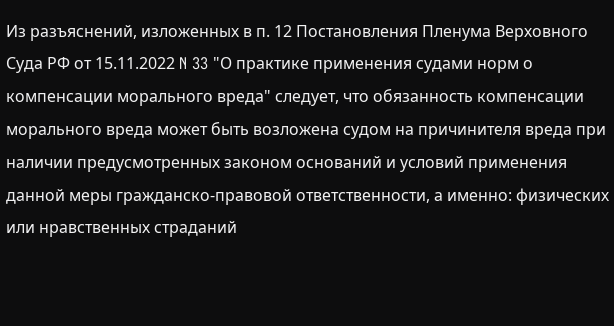Из разъяснений, изложенных в п. 12 Постановления Пленума Верховного Суда РФ от 15.11.2022 N 33 "О практике применения судами норм о компенсации морального вреда" следует, что обязанность компенсации морального вреда может быть возложена судом на причинителя вреда при наличии предусмотренных законом оснований и условий применения данной меры гражданско-правовой ответственности, а именно: физических или нравственных страданий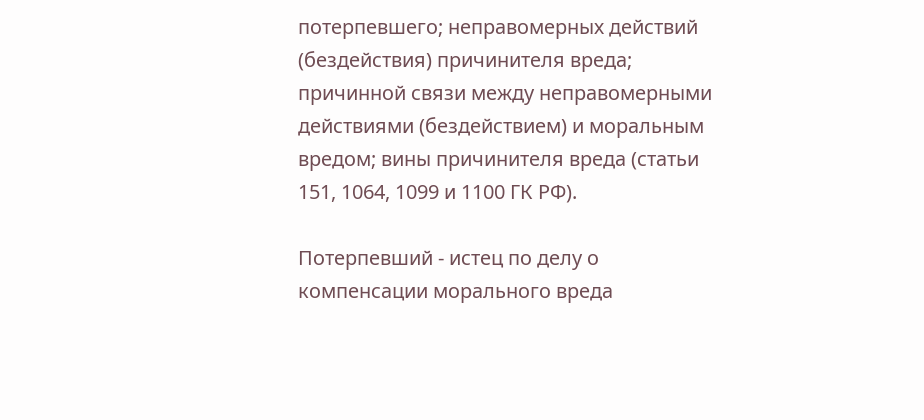потерпевшего; неправомерных действий (бездействия) причинителя вреда; причинной связи между неправомерными действиями (бездействием) и моральным вредом; вины причинителя вреда (статьи 151, 1064, 1099 и 1100 ГК РФ).

Потерпевший - истец по делу о компенсации морального вреда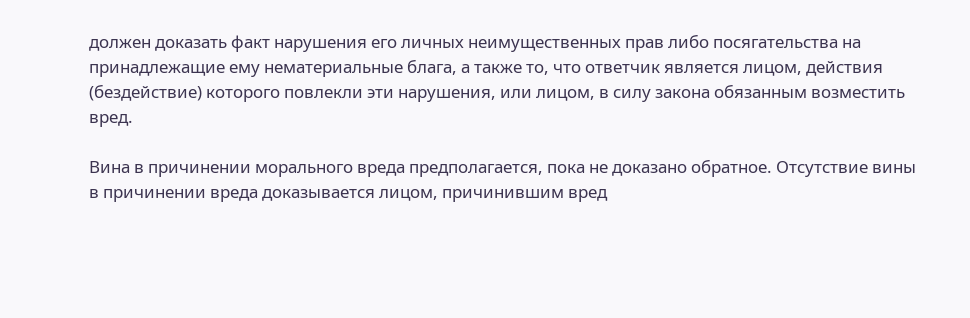должен доказать факт нарушения его личных неимущественных прав либо посягательства на принадлежащие ему нематериальные блага, а также то, что ответчик является лицом, действия (бездействие) которого повлекли эти нарушения, или лицом, в силу закона обязанным возместить вред.

Вина в причинении морального вреда предполагается, пока не доказано обратное. Отсутствие вины в причинении вреда доказывается лицом, причинившим вред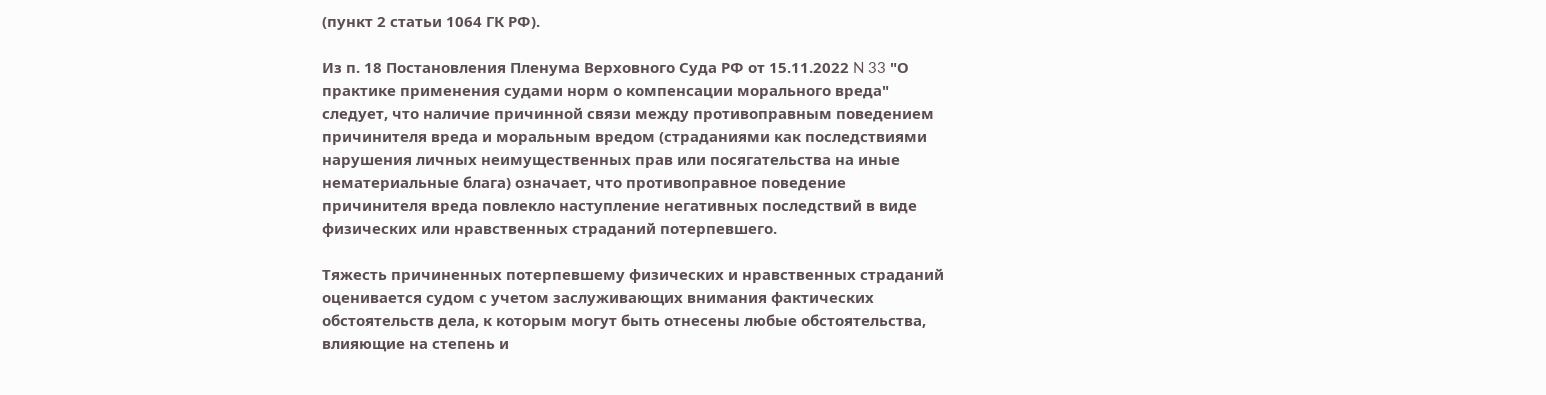(пункт 2 статьи 1064 ГК РФ).

Из п. 18 Постановления Пленума Верховного Суда РФ от 15.11.2022 N 33 "О практике применения судами норм о компенсации морального вреда" следует, что наличие причинной связи между противоправным поведением причинителя вреда и моральным вредом (страданиями как последствиями нарушения личных неимущественных прав или посягательства на иные нематериальные блага) означает, что противоправное поведение причинителя вреда повлекло наступление негативных последствий в виде физических или нравственных страданий потерпевшего.

Тяжесть причиненных потерпевшему физических и нравственных страданий оценивается судом с учетом заслуживающих внимания фактических обстоятельств дела, к которым могут быть отнесены любые обстоятельства, влияющие на степень и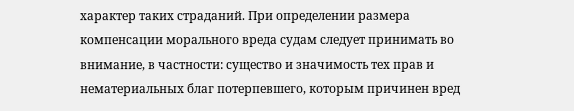характер таких страданий. При определении размера компенсации морального вреда судам следует принимать во внимание, в частности: существо и значимость тех прав и нематериальных благ потерпевшего, которым причинен вред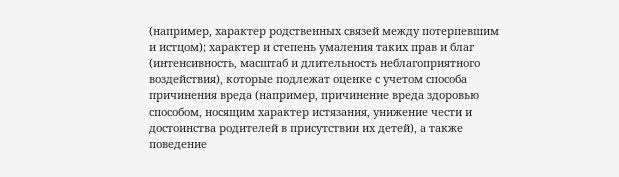(например, характер родственных связей между потерпевшим и истцом); характер и степень умаления таких прав и благ (интенсивность, масштаб и длительность неблагоприятного воздействия), которые подлежат оценке с учетом способа причинения вреда (например, причинение вреда здоровью способом, носящим характер истязания, унижение чести и достоинства родителей в присутствии их детей), а также поведение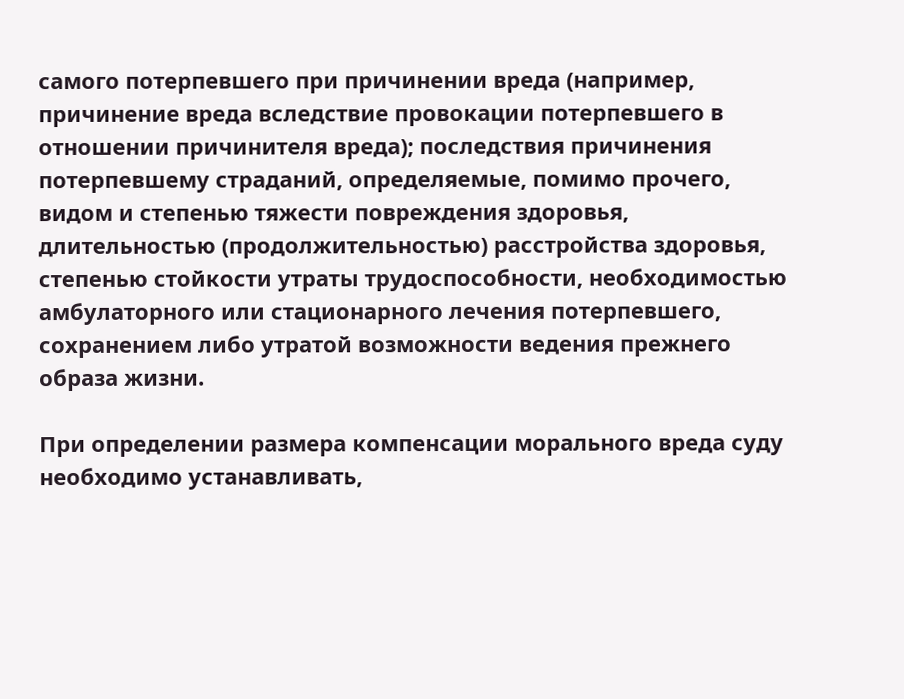самого потерпевшего при причинении вреда (например, причинение вреда вследствие провокации потерпевшего в отношении причинителя вреда); последствия причинения потерпевшему страданий, определяемые, помимо прочего, видом и степенью тяжести повреждения здоровья, длительностью (продолжительностью) расстройства здоровья, степенью стойкости утраты трудоспособности, необходимостью амбулаторного или стационарного лечения потерпевшего, сохранением либо утратой возможности ведения прежнего образа жизни.

При определении размера компенсации морального вреда суду необходимо устанавливать,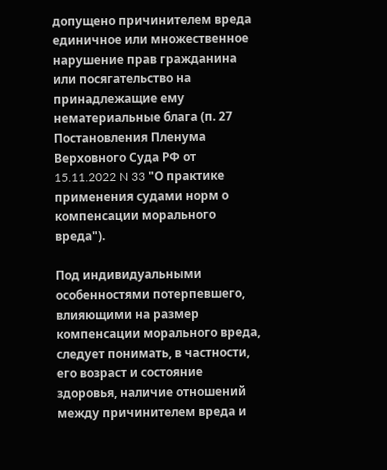допущено причинителем вреда единичное или множественное нарушение прав гражданина или посягательство на принадлежащие ему нематериальные блага (п. 27 Постановления Пленума Верховного Суда РФ от 15.11.2022 N 33 "О практике применения судами норм о компенсации морального вреда").

Под индивидуальными особенностями потерпевшего, влияющими на размер компенсации морального вреда, следует понимать, в частности, его возраст и состояние здоровья, наличие отношений между причинителем вреда и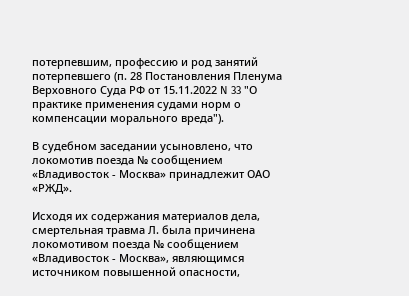потерпевшим, профессию и род занятий потерпевшего (п. 28 Постановления Пленума Верховного Суда РФ от 15.11.2022 N 33 "О практике применения судами норм о компенсации морального вреда").

В судебном заседании усыновлено, что локомотив поезда № сообщением «Владивосток - Москва» принадлежит ОАО «РЖД».

Исходя их содержания материалов дела, смертельная травма Л. была причинена локомотивом поезда № сообщением «Владивосток - Москва», являющимся источником повышенной опасности,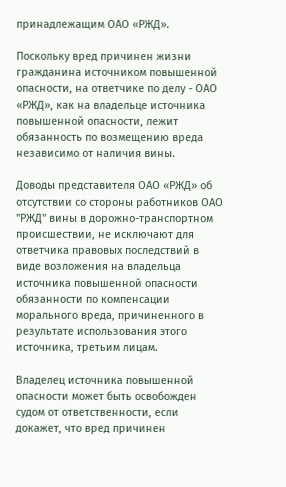принадлежащим ОАО «РЖД».

Поскольку вред причинен жизни гражданина источником повышенной опасности, на ответчике по делу - ОАО «РЖД», как на владельце источника повышенной опасности, лежит обязанность по возмещению вреда независимо от наличия вины.

Доводы представителя ОАО «РЖД» об отсутствии со стороны работников ОАО "РЖД" вины в дорожно-транспортном происшествии, не исключают для ответчика правовых последствий в виде возложения на владельца источника повышенной опасности обязанности по компенсации морального вреда, причиненного в результате использования этого источника, третьим лицам.

Владелец источника повышенной опасности может быть освобожден судом от ответственности, если докажет, что вред причинен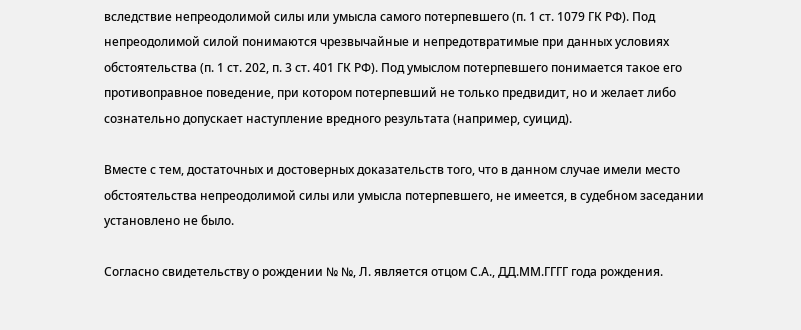вследствие непреодолимой силы или умысла самого потерпевшего (п. 1 ст. 1079 ГК РФ). Под непреодолимой силой понимаются чрезвычайные и непредотвратимые при данных условиях обстоятельства (п. 1 ст. 202, п. 3 ст. 401 ГК РФ). Под умыслом потерпевшего понимается такое его противоправное поведение, при котором потерпевший не только предвидит, но и желает либо сознательно допускает наступление вредного результата (например, суицид).

Вместе с тем, достаточных и достоверных доказательств того, что в данном случае имели место обстоятельства непреодолимой силы или умысла потерпевшего, не имеется, в судебном заседании установлено не было.

Согласно свидетельству о рождении № №, Л. является отцом С.А., ДД.ММ.ГГГГ года рождения.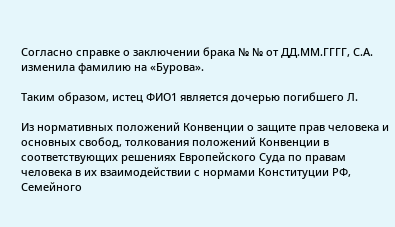Согласно справке о заключении брака № № от ДД.ММ.ГГГГ, С.А. изменила фамилию на «Бурова».

Таким образом, истец ФИО1 является дочерью погибшего Л.

Из нормативных положений Конвенции о защите прав человека и основных свобод, толкования положений Конвенции в соответствующих решениях Европейского Суда по правам человека в их взаимодействии с нормами Конституции РФ, Семейного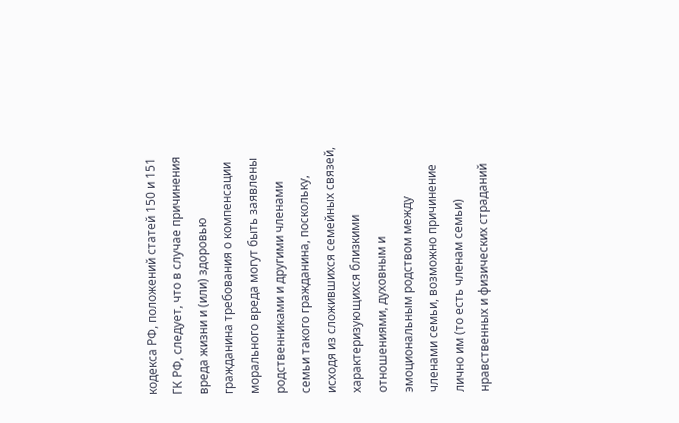кодекса РФ, положений статей 150 и 151 ГК РФ, следует, что в случае причинения вреда жизни и (или) здоровью гражданина требования о компенсации морального вреда могут быть заявлены родственниками и другими членами семьи такого гражданина, поскольку, исходя из сложившихся семейных связей, характеризующихся близкими отношениями, духовным и эмоциональным родством между членами семьи, возможно причинение лично им (то есть членам семьи) нравственных и физических страданий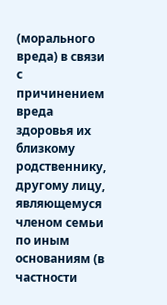(морального вреда) в связи с причинением вреда здоровья их близкому родственнику, другому лицу, являющемуся членом семьи по иным основаниям (в частности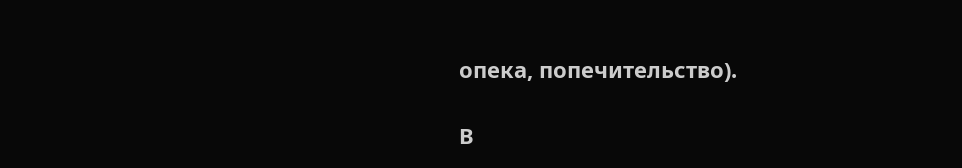опека, попечительство).

В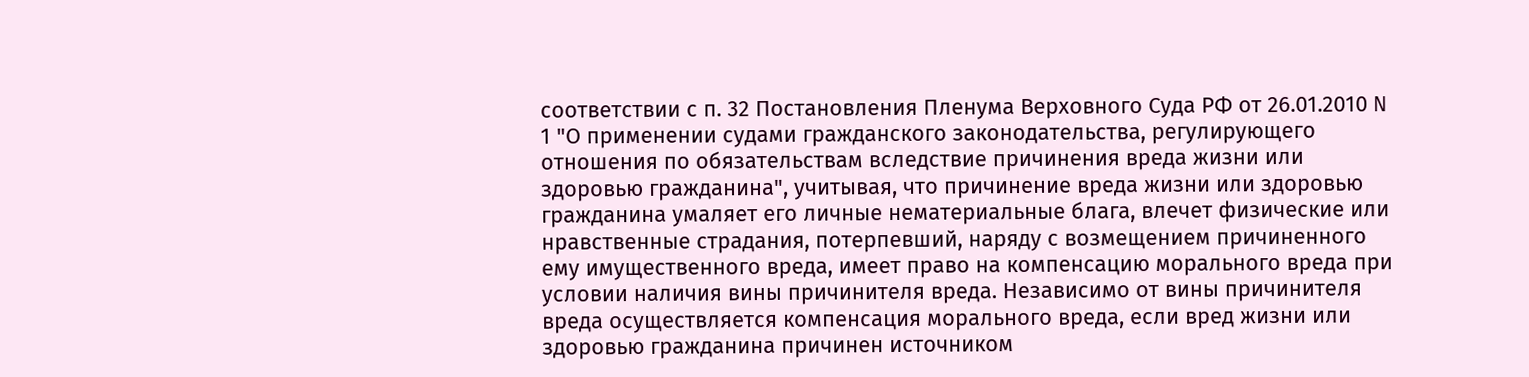соответствии с п. 32 Постановления Пленума Верховного Суда РФ от 26.01.2010 N 1 "О применении судами гражданского законодательства, регулирующего отношения по обязательствам вследствие причинения вреда жизни или здоровью гражданина", учитывая, что причинение вреда жизни или здоровью гражданина умаляет его личные нематериальные блага, влечет физические или нравственные страдания, потерпевший, наряду с возмещением причиненного ему имущественного вреда, имеет право на компенсацию морального вреда при условии наличия вины причинителя вреда. Независимо от вины причинителя вреда осуществляется компенсация морального вреда, если вред жизни или здоровью гражданина причинен источником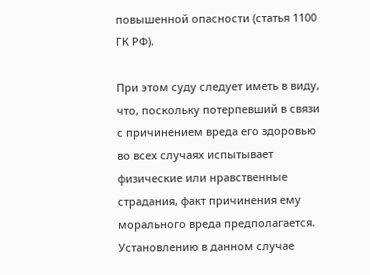повышенной опасности (статья 1100 ГК РФ).

При этом суду следует иметь в виду, что, поскольку потерпевший в связи с причинением вреда его здоровью во всех случаях испытывает физические или нравственные страдания, факт причинения ему морального вреда предполагается. Установлению в данном случае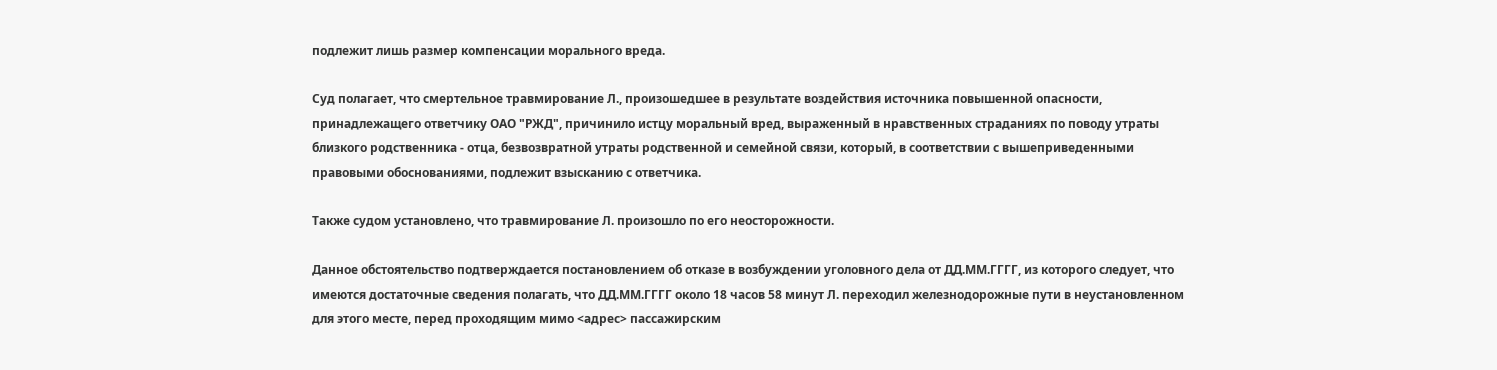подлежит лишь размер компенсации морального вреда.

Суд полагает, что смертельное травмирование Л., произошедшее в результате воздействия источника повышенной опасности, принадлежащего ответчику ОАО "РЖД", причинило истцу моральный вред, выраженный в нравственных страданиях по поводу утраты близкого родственника - отца, безвозвратной утраты родственной и семейной связи, который, в соответствии с вышеприведенными правовыми обоснованиями, подлежит взысканию с ответчика.

Также судом установлено, что травмирование Л. произошло по его неосторожности.

Данное обстоятельство подтверждается постановлением об отказе в возбуждении уголовного дела от ДД.ММ.ГГГГ, из которого следует, что имеются достаточные сведения полагать, что ДД.ММ.ГГГГ около 18 часов 58 минут Л. переходил железнодорожные пути в неустановленном для этого месте, перед проходящим мимо <адрес> пассажирским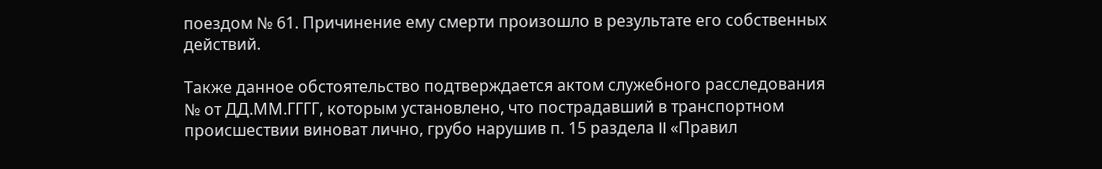поездом № 61. Причинение ему смерти произошло в результате его собственных действий.

Также данное обстоятельство подтверждается актом служебного расследования № от ДД.ММ.ГГГГ, которым установлено, что пострадавший в транспортном происшествии виноват лично, грубо нарушив п. 15 раздела II «Правил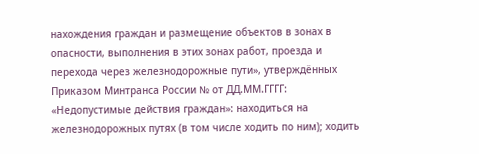нахождения граждан и размещение объектов в зонах в опасности, выполнения в этих зонах работ, проезда и перехода через железнодорожные пути», утверждённых Приказом Минтранса России № от ДД.ММ.ГГГГ: «Недопустимые действия граждан»: находиться на железнодорожных путях (в том числе ходить по ним); ходить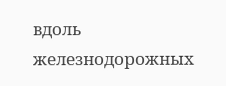вдоль железнодорожных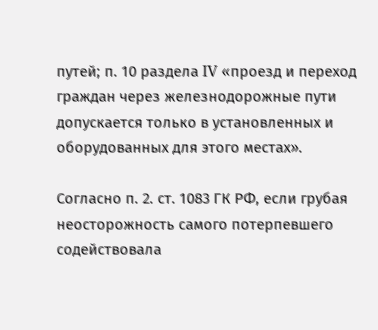путей; п. 10 раздела IV «проезд и переход граждан через железнодорожные пути допускается только в установленных и оборудованных для этого местах».

Согласно п. 2. ст. 1083 ГК РФ, если грубая неосторожность самого потерпевшего содействовала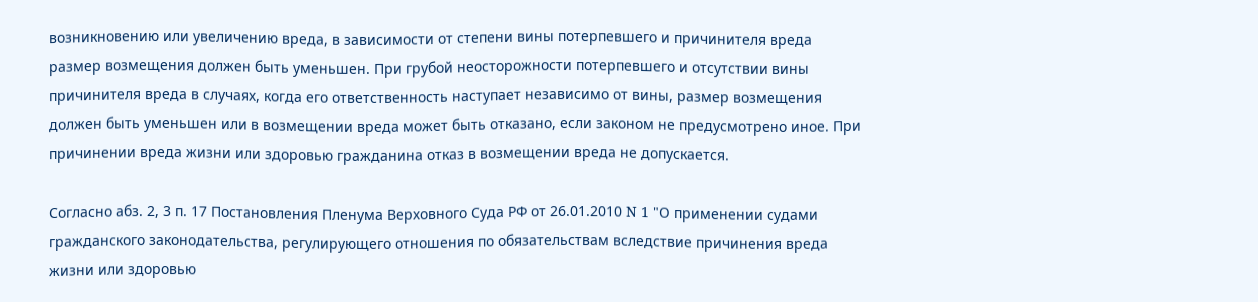возникновению или увеличению вреда, в зависимости от степени вины потерпевшего и причинителя вреда размер возмещения должен быть уменьшен. При грубой неосторожности потерпевшего и отсутствии вины причинителя вреда в случаях, когда его ответственность наступает независимо от вины, размер возмещения должен быть уменьшен или в возмещении вреда может быть отказано, если законом не предусмотрено иное. При причинении вреда жизни или здоровью гражданина отказ в возмещении вреда не допускается.

Согласно абз. 2, 3 п. 17 Постановления Пленума Верховного Суда РФ от 26.01.2010 N 1 "О применении судами гражданского законодательства, регулирующего отношения по обязательствам вследствие причинения вреда жизни или здоровью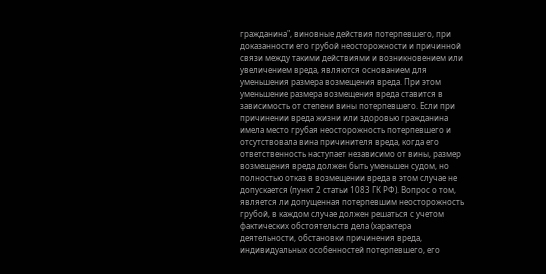гражданина", виновные действия потерпевшего, при доказанности его грубой неосторожности и причинной связи между такими действиями и возникновением или увеличением вреда, являются основанием для уменьшения размера возмещения вреда. При этом уменьшение размера возмещения вреда ставится в зависимость от степени вины потерпевшего. Если при причинении вреда жизни или здоровью гражданина имела место грубая неосторожность потерпевшего и отсутствовала вина причинителя вреда, когда его ответственность наступает независимо от вины, размер возмещения вреда должен быть уменьшен судом, но полностью отказ в возмещении вреда в этом случае не допускается (пункт 2 статьи 1083 ГК РФ). Вопрос о том, является ли допущенная потерпевшим неосторожность грубой, в каждом случае должен решаться с учетом фактических обстоятельств дела (характера деятельности, обстановки причинения вреда, индивидуальных особенностей потерпевшего, его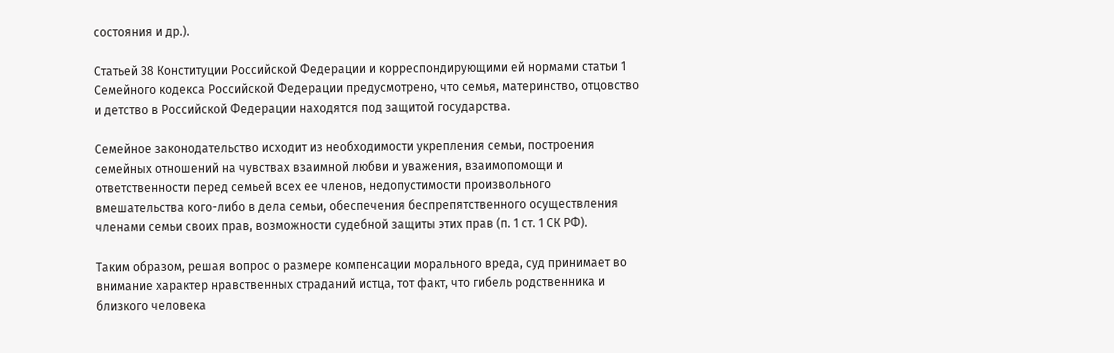состояния и др.).

Статьей 38 Конституции Российской Федерации и корреспондирующими ей нормами статьи 1 Семейного кодекса Российской Федерации предусмотрено, что семья, материнство, отцовство и детство в Российской Федерации находятся под защитой государства.

Семейное законодательство исходит из необходимости укрепления семьи, построения семейных отношений на чувствах взаимной любви и уважения, взаимопомощи и ответственности перед семьей всех ее членов, недопустимости произвольного вмешательства кого-либо в дела семьи, обеспечения беспрепятственного осуществления членами семьи своих прав, возможности судебной защиты этих прав (п. 1 ст. 1 СК РФ).

Таким образом, решая вопрос о размере компенсации морального вреда, суд принимает во внимание характер нравственных страданий истца, тот факт, что гибель родственника и близкого человека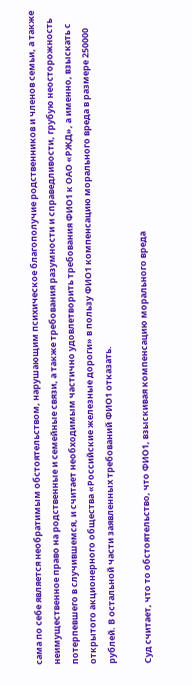сама по себе является необратимым обстоятельством, нарушающим психическое благополучие родственников и членов семьи, а также неимущественное право на родственные и семейные связи, а также требования разумности и справедливости, грубую неосторожность потерпевшего в случившемся, и считает необходимым частично удовлетворить требования ФИО1 к ОАО «РЖД», а именно, взыскать с открытого акционерного общества «Российские железные дороги» в пользу ФИО1 компенсацию морального вреда в размере 250000 рублей. В остальной части заявленных требований ФИО1 отказать.

Суд считает, что то обстоятельство, что ФИО1, взыскивая компенсацию морального вреда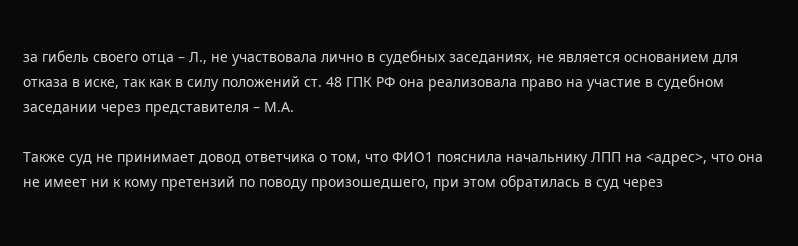за гибель своего отца – Л., не участвовала лично в судебных заседаниях, не является основанием для отказа в иске, так как в силу положений ст. 48 ГПК РФ она реализовала право на участие в судебном заседании через представителя – М.А.

Также суд не принимает довод ответчика о том, что ФИО1 пояснила начальнику ЛПП на <адрес>, что она не имеет ни к кому претензий по поводу произошедшего, при этом обратилась в суд через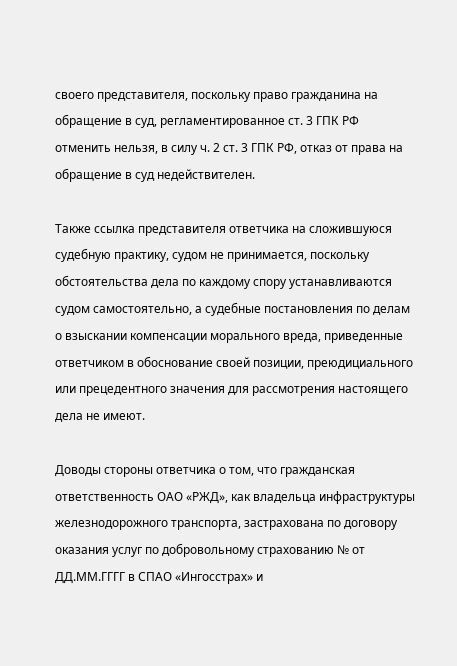своего представителя, поскольку право гражданина на обращение в суд, регламентированное ст. 3 ГПК РФ отменить нельзя, в силу ч. 2 ст. 3 ГПК РФ, отказ от права на обращение в суд недействителен.

Также ссылка представителя ответчика на сложившуюся судебную практику, судом не принимается, поскольку обстоятельства дела по каждому спору устанавливаются судом самостоятельно, а судебные постановления по делам о взыскании компенсации морального вреда, приведенные ответчиком в обоснование своей позиции, преюдициального или прецедентного значения для рассмотрения настоящего дела не имеют.

Доводы стороны ответчика о том, что гражданская ответственность ОАО «РЖД», как владельца инфраструктуры железнодорожного транспорта, застрахована по договору оказания услуг по добровольному страхованию № от ДД.ММ.ГГГГ в СПАО «Ингосстрах» и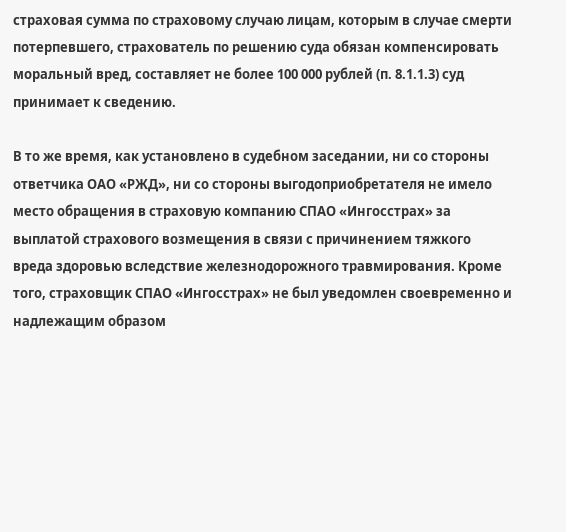страховая сумма по страховому случаю лицам, которым в случае смерти потерпевшего, страхователь по решению суда обязан компенсировать моральный вред, составляет не более 100 000 рублей (п. 8.1.1.3) суд принимает к сведению.

В то же время, как установлено в судебном заседании, ни со стороны ответчика ОАО «РЖД», ни со стороны выгодоприобретателя не имело место обращения в страховую компанию СПАО «Ингосстрах» за выплатой страхового возмещения в связи с причинением тяжкого вреда здоровью вследствие железнодорожного травмирования. Кроме того, страховщик СПАО «Ингосстрах» не был уведомлен своевременно и надлежащим образом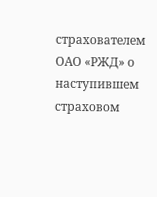страхователем ОАО «РЖД» о наступившем страховом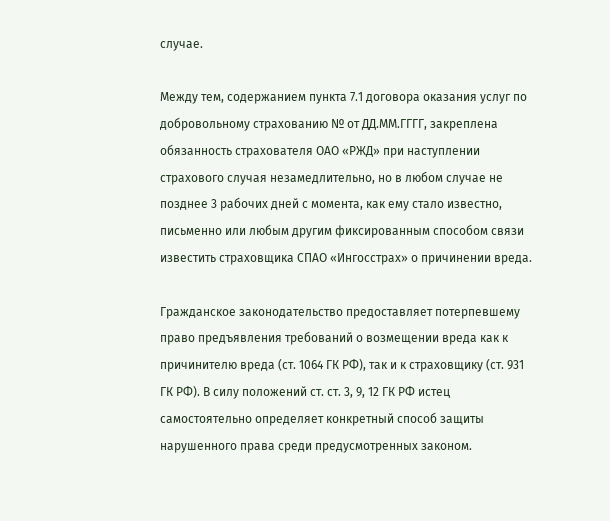случае.

Между тем, содержанием пункта 7.1 договора оказания услуг по добровольному страхованию № от ДД.ММ.ГГГГ, закреплена обязанность страхователя ОАО «РЖД» при наступлении страхового случая незамедлительно, но в любом случае не позднее 3 рабочих дней с момента, как ему стало известно, письменно или любым другим фиксированным способом связи известить страховщика СПАО «Ингосстрах» о причинении вреда.

Гражданское законодательство предоставляет потерпевшему право предъявления требований о возмещении вреда как к причинителю вреда (ст. 1064 ГК РФ), так и к страховщику (ст. 931 ГК РФ). В силу положений ст. ст. 3, 9, 12 ГК РФ истец самостоятельно определяет конкретный способ защиты нарушенного права среди предусмотренных законом.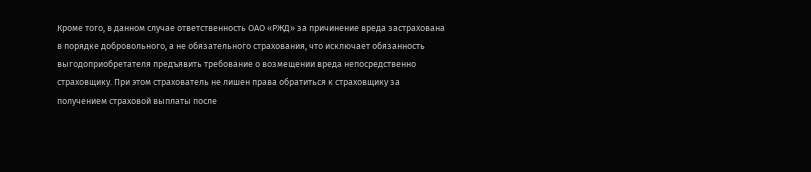Кроме того, в данном случае ответственность ОАО «РЖД» за причинение вреда застрахована в порядке добровольного, а не обязательного страхования, что исключает обязанность выгодоприобретателя предъявить требование о возмещении вреда непосредственно страховщику. При этом страхователь не лишен права обратиться к страховщику за получением страховой выплаты после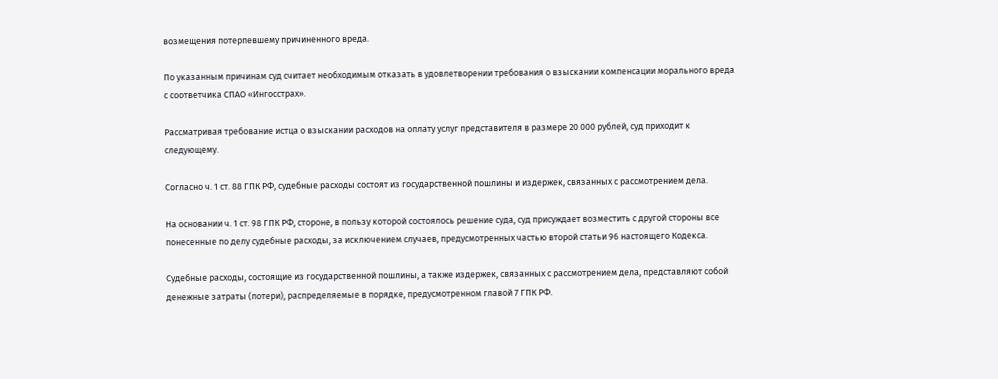возмещения потерпевшему причиненного вреда.

По указанным причинам суд считает необходимым отказать в удовлетворении требования о взыскании компенсации морального вреда с соответчика СПАО «Ингосстрах».

Рассматривая требование истца о взыскании расходов на оплату услуг представителя в размере 20 000 рублей, суд приходит к следующему.

Согласно ч. 1 ст. 88 ГПК РФ, судебные расходы состоят из государственной пошлины и издержек, связанных с рассмотрением дела.

На основании ч. 1 ст. 98 ГПК РФ, стороне, в пользу которой состоялось решение суда, суд присуждает возместить с другой стороны все понесенные по делу судебные расходы, за исключением случаев, предусмотренных частью второй статьи 96 настоящего Кодекса.

Судебные расходы, состоящие из государственной пошлины, а также издержек, связанных с рассмотрением дела, представляют собой денежные затраты (потери), распределяемые в порядке, предусмотренном главой 7 ГПК РФ.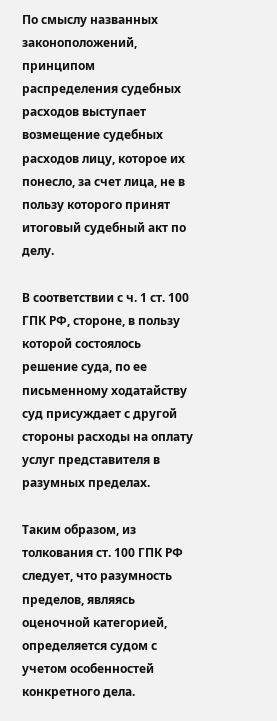По смыслу названных законоположений, принципом распределения судебных расходов выступает возмещение судебных расходов лицу, которое их понесло, за счет лица, не в пользу которого принят итоговый судебный акт по делу.

В соответствии с ч. 1 ст. 100 ГПК РФ, стороне, в пользу которой состоялось решение суда, по ее письменному ходатайству суд присуждает с другой стороны расходы на оплату услуг представителя в разумных пределах.

Таким образом, из толкования ст. 100 ГПК РФ следует, что разумность пределов, являясь оценочной категорией, определяется судом с учетом особенностей конкретного дела.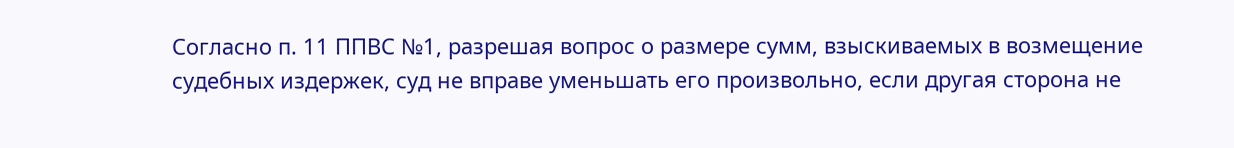Согласно п. 11 ППВС №1, разрешая вопрос о размере сумм, взыскиваемых в возмещение судебных издержек, суд не вправе уменьшать его произвольно, если другая сторона не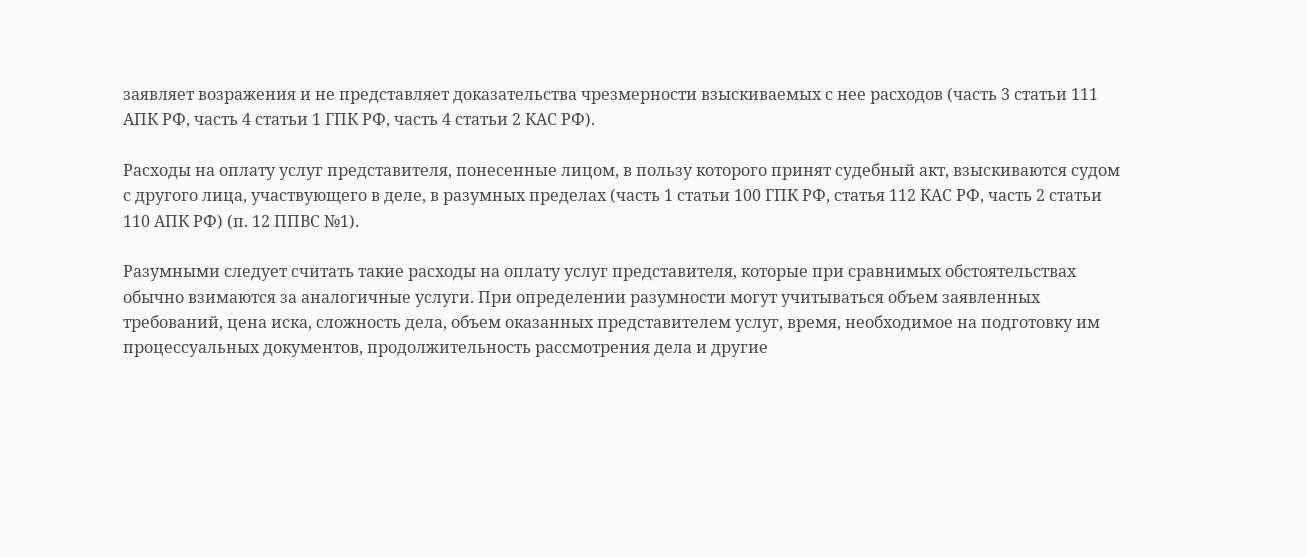заявляет возражения и не представляет доказательства чрезмерности взыскиваемых с нее расходов (часть 3 статьи 111 АПК РФ, часть 4 статьи 1 ГПК РФ, часть 4 статьи 2 КАС РФ).

Расходы на оплату услуг представителя, понесенные лицом, в пользу которого принят судебный акт, взыскиваются судом с другого лица, участвующего в деле, в разумных пределах (часть 1 статьи 100 ГПК РФ, статья 112 КАС РФ, часть 2 статьи 110 АПК РФ) (п. 12 ППВС №1).

Разумными следует считать такие расходы на оплату услуг представителя, которые при сравнимых обстоятельствах обычно взимаются за аналогичные услуги. При определении разумности могут учитываться объем заявленных требований, цена иска, сложность дела, объем оказанных представителем услуг, время, необходимое на подготовку им процессуальных документов, продолжительность рассмотрения дела и другие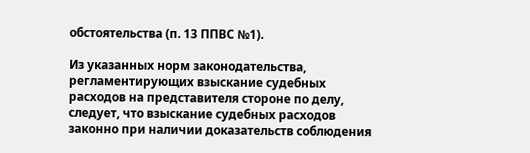обстоятельства (п. 13 ППВС №1).

Из указанных норм законодательства, регламентирующих взыскание судебных расходов на представителя стороне по делу, следует, что взыскание судебных расходов законно при наличии доказательств соблюдения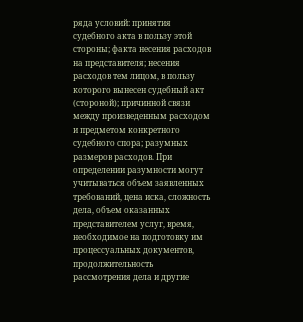ряда условий: принятия судебного акта в пользу этой стороны; факта несения расходов на представителя; несения расходов тем лицом, в пользу которого вынесен судебный акт (стороной); причинной связи между произведенным расходом и предметом конкретного судебного спора; разумных размеров расходов. При определении разумности могут учитываться объем заявленных требований, цена иска, сложность дела, объем оказанных представителем услуг, время, необходимое на подготовку им процессуальных документов, продолжительность рассмотрения дела и другие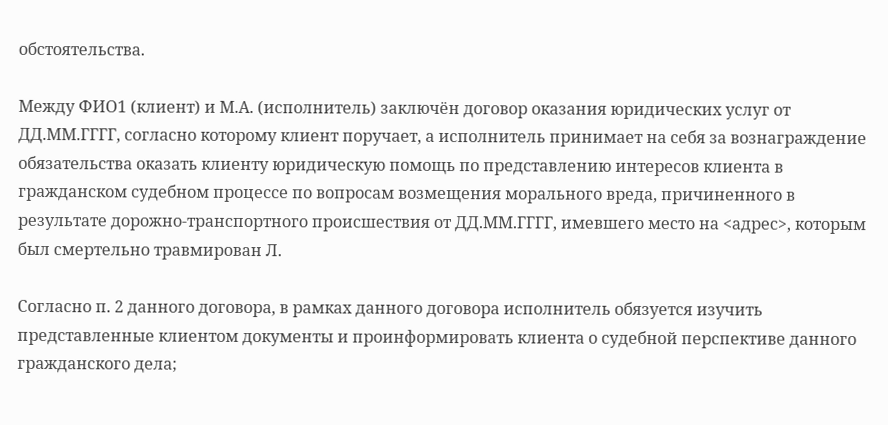обстоятельства.

Между ФИО1 (клиент) и М.А. (исполнитель) заключён договор оказания юридических услуг от ДД.ММ.ГГГГ, согласно которому клиент поручает, а исполнитель принимает на себя за вознаграждение обязательства оказать клиенту юридическую помощь по представлению интересов клиента в гражданском судебном процессе по вопросам возмещения морального вреда, причиненного в результате дорожно-транспортного происшествия от ДД.ММ.ГГГГ, имевшего место на <адрес>, которым был смертельно травмирован Л.

Согласно п. 2 данного договора, в рамках данного договора исполнитель обязуется изучить представленные клиентом документы и проинформировать клиента о судебной перспективе данного гражданского дела;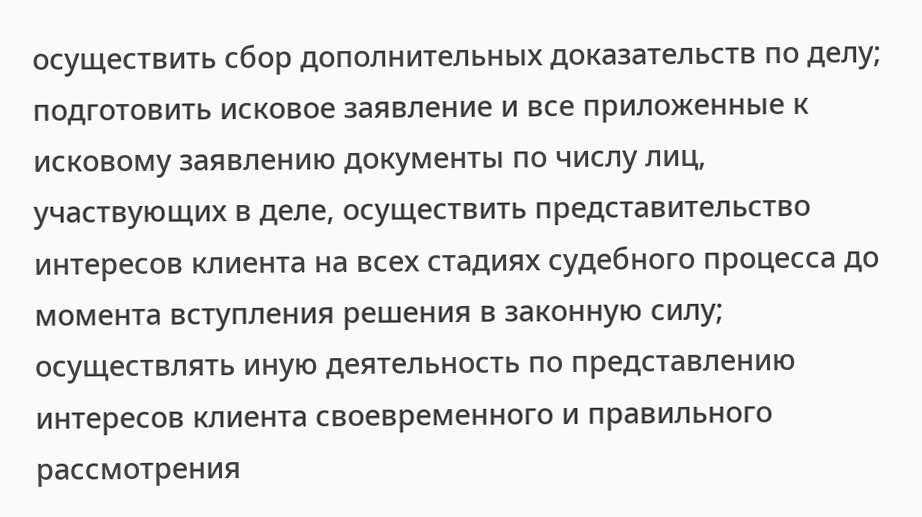осуществить сбор дополнительных доказательств по делу; подготовить исковое заявление и все приложенные к исковому заявлению документы по числу лиц, участвующих в деле, осуществить представительство интересов клиента на всех стадиях судебного процесса до момента вступления решения в законную силу; осуществлять иную деятельность по представлению интересов клиента своевременного и правильного рассмотрения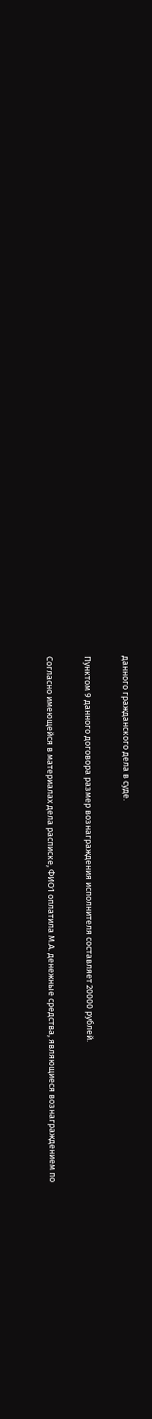данного гражданского дела в суде.

Пунктом 9 данного договора размер вознаграждения исполнителя составляет 20000 рублей.

Согласно имеющейся в материалах дела расписке, ФИО1 оплатила М.А. денежные средства, являющиеся вознаграждением по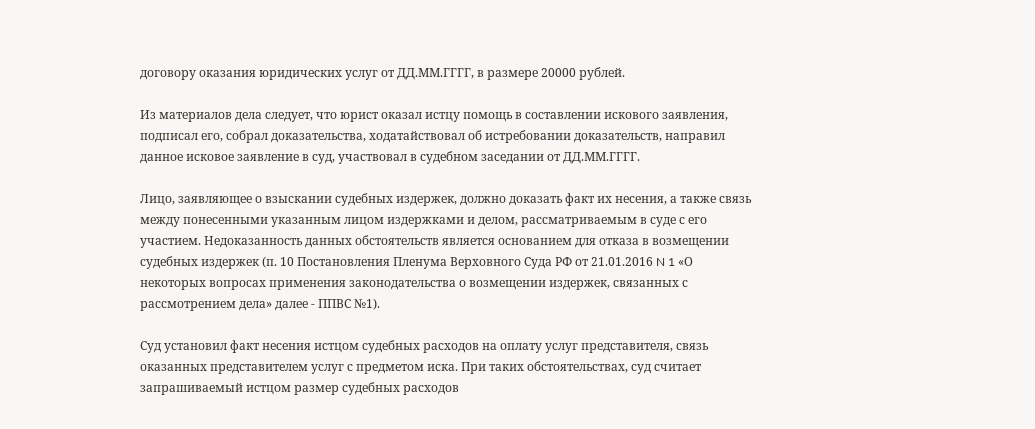договору оказания юридических услуг от ДД.ММ.ГГГГ, в размере 20000 рублей.

Из материалов дела следует, что юрист оказал истцу помощь в составлении искового заявления, подписал его, собрал доказательства, ходатайствовал об истребовании доказательств, направил данное исковое заявление в суд, участвовал в судебном заседании от ДД.ММ.ГГГГ.

Лицо, заявляющее о взыскании судебных издержек, должно доказать факт их несения, а также связь между понесенными указанным лицом издержками и делом, рассматриваемым в суде с его участием. Недоказанность данных обстоятельств является основанием для отказа в возмещении судебных издержек (п. 10 Постановления Пленума Верховного Суда РФ от 21.01.2016 N 1 «О некоторых вопросах применения законодательства о возмещении издержек, связанных с рассмотрением дела» далее - ППВС №1).

Суд установил факт несения истцом судебных расходов на оплату услуг представителя, связь оказанных представителем услуг с предметом иска. При таких обстоятельствах, суд считает запрашиваемый истцом размер судебных расходов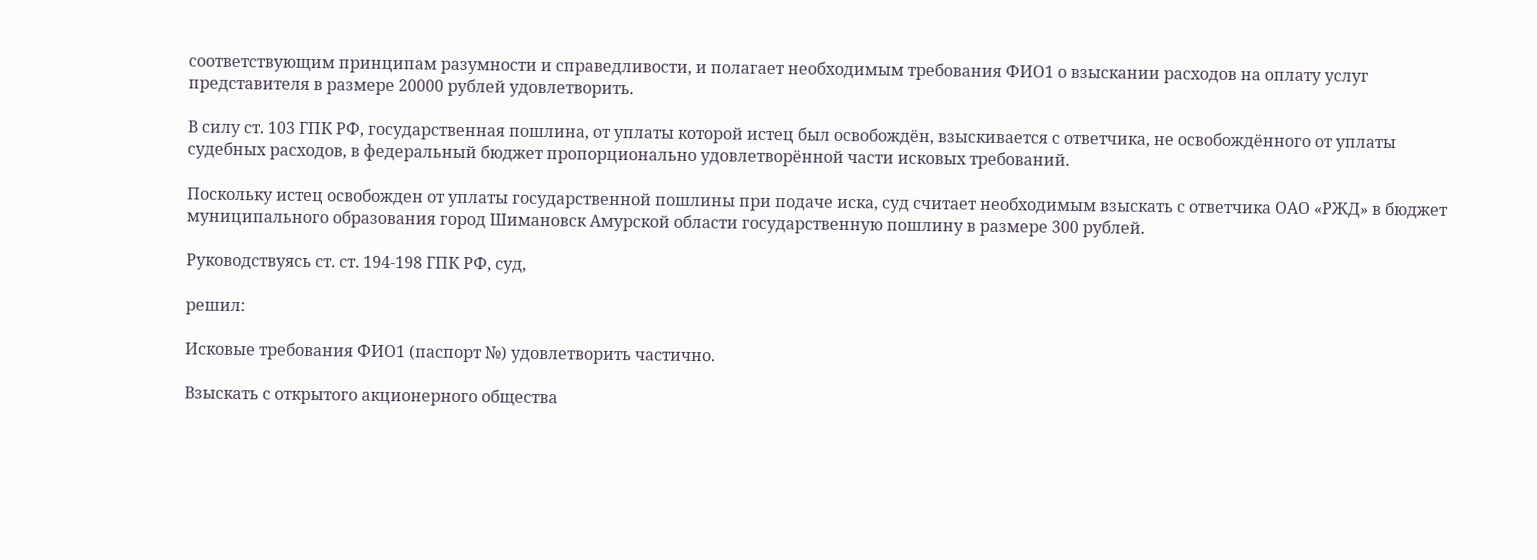соответствующим принципам разумности и справедливости, и полагает необходимым требования ФИО1 о взыскании расходов на оплату услуг представителя в размере 20000 рублей удовлетворить.

В силу ст. 103 ГПК РФ, государственная пошлина, от уплаты которой истец был освобождён, взыскивается с ответчика, не освобождённого от уплаты судебных расходов, в федеральный бюджет пропорционально удовлетворённой части исковых требований.

Поскольку истец освобожден от уплаты государственной пошлины при подаче иска, суд считает необходимым взыскать с ответчика ОАО «РЖД» в бюджет муниципального образования город Шимановск Амурской области государственную пошлину в размере 300 рублей.

Руководствуясь ст. ст. 194-198 ГПК РФ, суд,

решил:

Исковые требования ФИО1 (паспорт №) удовлетворить частично.

Взыскать с открытого акционерного общества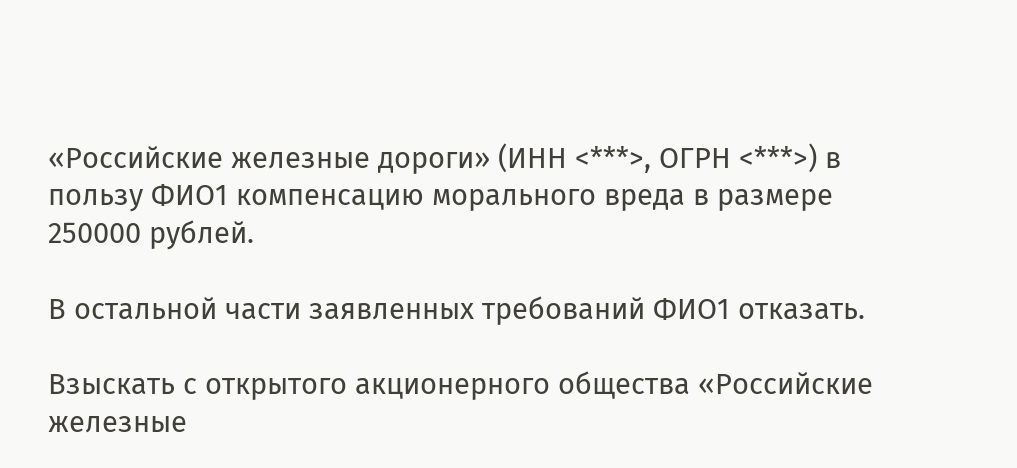«Российские железные дороги» (ИНН <***>, ОГРН <***>) в пользу ФИО1 компенсацию морального вреда в размере 250000 рублей.

В остальной части заявленных требований ФИО1 отказать.

Взыскать с открытого акционерного общества «Российские железные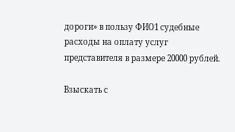дороги» в пользу ФИО1 судебные расходы на оплату услуг представителя в размере 20000 рублей.

Взыскать с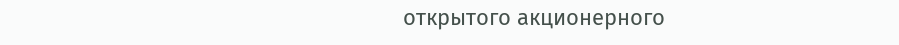открытого акционерного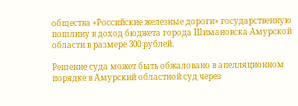общества «Российские железные дороги» государственную пошлину в доход бюджета города Шимановска Амурской области в размере 300 рублей.

Решение суда может быть обжаловано в апелляционном порядке в Амурский областной суд через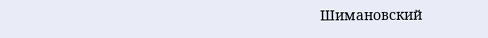Шимановский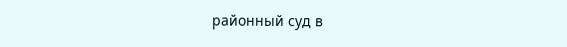районный суд в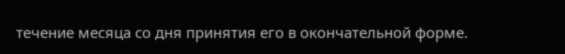течение месяца со дня принятия его в окончательной форме.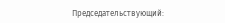Председательствующий: